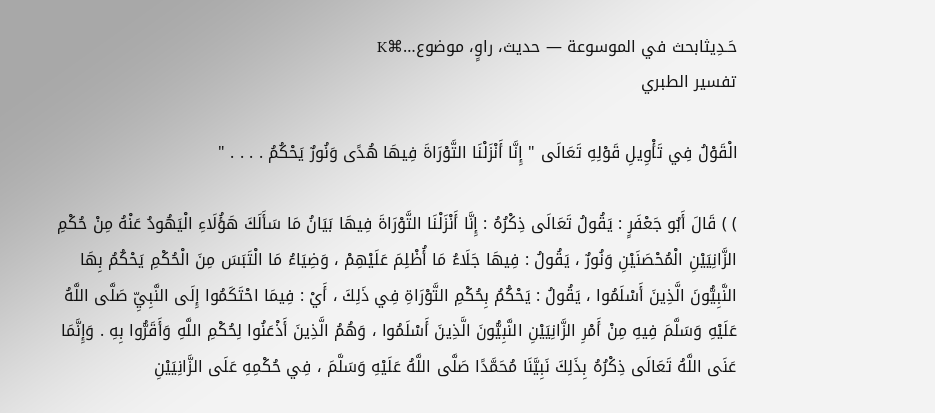حَـدِيثابحث في الموسوعة — حديث، راوٍ، موضوع…⌘K
تفسير الطبري

الْقَوْلُ فِي تَأْوِيلِ قَوْلِهِ تَعَالَى " إِنَّا أَنْزَلْنَا التَّوْرَاةَ فِيهَا هُدًى وَنُورٌ يَحْكُمُ . . . . "

) ) قَالَ أَبُو جَعْفَرٍ : يَقُولُ تَعَالَى ذِكْرُهُ : إِنَّا أَنْزَلْنَا التَّوْرَاةَ فِيهَا بَيَانُ مَا سَأَلَكَ هَؤُلَاءِ الْيَهُودُ عَنْهُ مِنْ حُكْمِ الزَّانِيَيْنِ الْمُحْصَنَيْنِ وَنُورٌ ، يَقُولُ : فِيهَا جَلَاءُ مَا أُظْلِمَ عَلَيْهِمْ ، وَضِيَاءُ مَا الْتَبَسَ مِنَ الْحُكْمِ يَحْكُمُ بِهَا النَّبِيُّونَ الَّذِينَ أَسْلَمُوا ، يَقُولُ : يَحْكُمُ بِحُكْمِ التَّوْرَاةِ فِي ذَلِكَ ، أَيْ : فِيمَا احْتَكَمُوا إِلَى النَّبِيِّ صَلَّى اللَّهُ عَلَيْهِ وَسَلَّمَ فِيهِ مِنْ أَمْرِ الزَّانِيَيْنِ النَّبِيُّونَ الَّذِينَ أَسْلَمُوا ، وَهُمُ الَّذِينَ أَذْعَنُوا لِحُكْمِ اللَّهِ وَأَقَرُّوا بِهِ . وَإِنَّمَا عَنَى اللَّهُ تَعَالَى ذِكْرُهُ بِذَلِكَ نَبِيَّنَا مُحَمَّدًا صَلَّى اللَّهُ عَلَيْهِ وَسَلَّمَ ، فِي حُكْمِهِ عَلَى الزَّانِيَيْنِ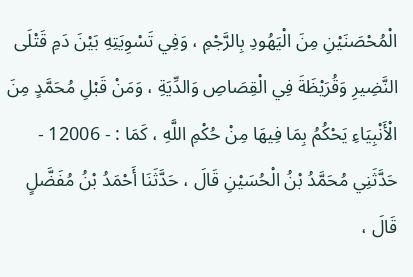الْمُحْصَنَيْنِ مِنَ الْيَهُودِ بِالرَّجْمِ ، وَفِي تَسْوِيَتِهِ بَيْنَ دَمِ قَتْلَى النَّضِيرِ وَقُرَيْظَةَ فِي الْقِصَاصِ وَالدِّيَةِ ، وَمَنْ قَبْلِ مُحَمَّدٍ مِنَ الْأَنْبِيَاءِ يَحْكُمُ بِمَا فِيهَا مِنْ حُكْمِ اللَّهِ ، كَمَا : - 12006 - حَدَّثَنِي مُحَمَّدُ بْنُ الْحُسَيْنِ قَالَ ، حَدَّثَنَا أَحْمَدُ بْنُ مُفَضَّلٍ قَالَ ،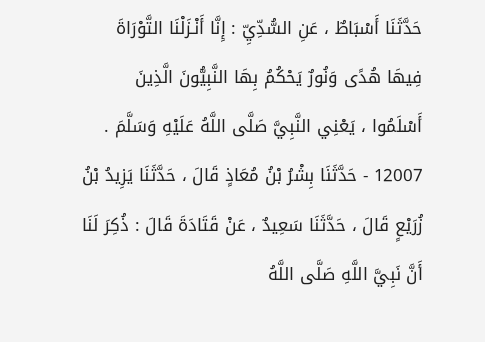حَدَّثَنَا أَسْبَاطٌ ، عَنِ السُّدِّيِّ : إِنَّا أَنْـزَلْنَا التَّوْرَاةَ فِيهَا هُدًى وَنُورٌ يَحْكُمُ بِهَا النَّبِيُّونَ الَّذِينَ أَسْلَمُوا ، يَعْنِي النَّبِيَّ صَلَّى اللَّهُ عَلَيْهِ وَسَلَّمَ . 12007 - حَدَّثَنَا بِشْرُ بْنُ مُعَاذٍ قَالَ ، حَدَّثَنَا يَزِيدُ بْنُ زُرَيْعٍ قَالَ ، حَدَّثَنَا سَعِيدٌ ، عَنْ قَتَادَةَ قَالَ : ذُكِرَ لَنَا أَنَّ نَبِيَّ اللَّهِ صَلَّى اللَّهُ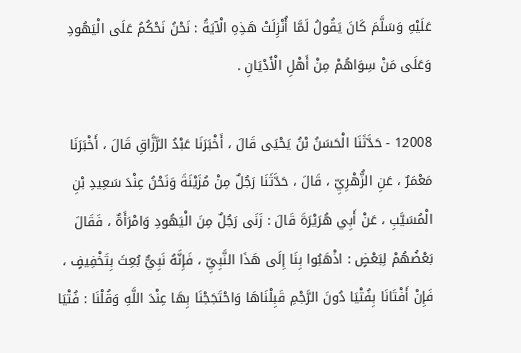عَلَيْهِ وَسَلَّمَ كَانَ يَقُولُ لَمَّا أُنْزِلَتْ هَذِهِ الْآيَةُ : نَحْنُ نَحْكُمُ عَلَى الْيَهُودِ وَعَلَى مَنْ سِوَاهُمْ مِنْ أَهْلِ الْأَدْيَانِ .

12008 - حَدَّثَنَا الْحَسَنُ بْنُ يَحْيَى قَالَ ، أَخْبَرَنَا عَبْدُ الرَّزَّاقِ قَالَ ، أَخْبَرَنَا مَعْمَرٌ ، عَنِ الزُّهْرِيِّ ، قَالَ ، حَدَّثَنَا رَجُلٌ مِنْ مُزَيْنَةَ وَنَحْنُ عِنْدَ سَعِيدِ بْنِ الْمُسَيَّبِ ، عَنْ أَبِي هُرَيْرَةَ قَالَ : زَنَى رَجُلٌ مِنَ الْيَهُودِ وَامْرَأَةٌ ، فَقَالَ بَعْضُهُمْ لِبَعْضٍ : اذْهَبُوا بِنَا إِلَى هَذَا النَّبِيِّ ، فَإِنَّهُ نَبِيٌّ بُعِثَ بِتَخْفِيفٍ ، فَإِنْ أَفْتَانَا بِفُتْيَا دُونَ الرَّجْمِ قَبِلْنَاهَا وَاحْتَجَجْنَا بِهَا عِنْدَ اللَّهِ وَقُلْنَا : فُتْيَا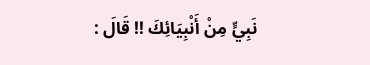نَبِيٍّ مِنْ أَنْبِيَائِكَ !! قَالَ :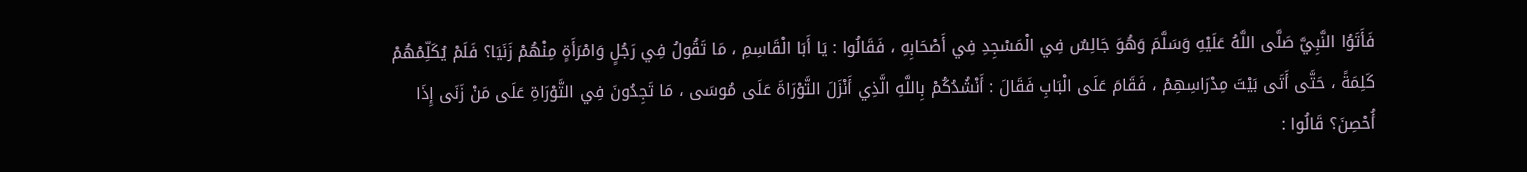فَأَتَوُا النَّبِيَّ صَلَّى اللَّهُ عَلَيْهِ وَسَلَّمَ وَهُوَ جَالِسٌ فِي الْمَسْجِدِ فِي أَصْحَابِهِ ، فَقَالُوا : يَا أَبَا الْقَاسِمِ ، مَا تَقُولُ فِي رَجُلٍ وَامْرَأَةٍ مِنْهُمْ زَنَيَا؟ فَلَمْ يُكَلِّمْهُمْ كَلِمَةً ، حَتَّى أَتَى بَيْتَ مِدْرَاسِهِمْ ، فَقَامَ عَلَى الْبَابِ فَقَالَ : أَنْشُدُكُمْ بِاللَّهِ الَّذِي أَنْزَلَ التَّوْرَاةَ عَلَى مُوسَى ، مَا تَجِدُونَ فِي التَّوْرَاةِ عَلَى مَنْ زَنَى إِذَا أُحْصِنَ؟ قَالُوا :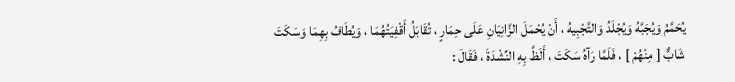يُحَمَّمُ وَيُجَبَّهُ وَيُجْلَدُ وَالتَّجْبِيهُ ، أَنْ يُحْمَلَ الزَّانِيَانِ عَلَى حِمَارٍ ، تُقَابَلُ أَقْفِيَتُهُمَا ، وَيُطَافُ بِهِمَا وَسَكَتَ شَابٌّ [ مِنْهُمْ ] ، فَلَمَّا رَآهُ سَكَتَ ، أَلَظَّ بِهِ النِّشْدَةَ ، فَقَالَ :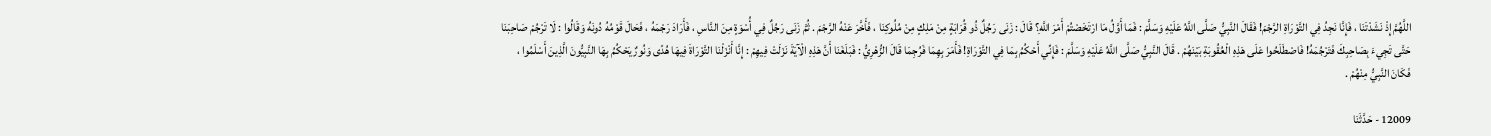اللَّهُمَّ إِذْ نَشَدْتَنَا ، فَإِنَّا نَجِدُ فِي التَّوْرَاةِ الرَّجْمَ! فَقَالَ النَّبِيُّ صَلَّى اللَّهُ عَلَيْهِ وَسَلَّمَ : فَمَا أَوَّلُ مَا ارْتَخَصْتُمْ أَمْرَ اللَّهِ؟ قَالَ : زَنَى رَجُلٌ ذُو قُرَابَةٍ مِنْ مَلِكٍ مِنْ مُلُوكِنَا ، فَأَخَّرَ عَنْهُ الرَّجْمَ . ثُمَّ زَنَى رَجُلٌ فِي أُسْوَةٍ مِنَ النَّاسِ ، فَأَرَادَ رَجْمَهُ ، فَحَالَ قَوْمُهُ دُونَهُ وَقَالُوا : لَا تَرْجُمْ صَاحِبَنَا حَتَّى تَجِيءَ بِصَاحِبِكَ فَتَرْجُمَهُ! فَاصْطَلَحُوا عَلَى هَذِهِ الْعُقُوبَةِ بَيْنَهُمْ . قَالَ النَّبِيُّ صَلَّى اللَّهُ عَلَيْهِ وَسَلَّمَ : فَإِنِّي أَحْكُمُ بِمَا فِي التَّوْرَاةِ! فَأَمَرَ بِهِمَا فَرُجِمَا قَالَ الزُّهْرِيُّ : فَبَلَغَنَا أَنَّ هَذِهِ الْآيَةَ نَزَلَتْ فِيهِمْ : إِنَّا أَنْزَلْنَا التَّوْرَاةَ فِيهَا هُدًى وَنُورٌ يَحْكُمُ بِهَا النَّبِيُّونَ الَّذِينَ أَسْلَمُوا ، فَكَانَ النَّبِيُّ مِنْهُمْ .

12009 - حَدَّثَنَا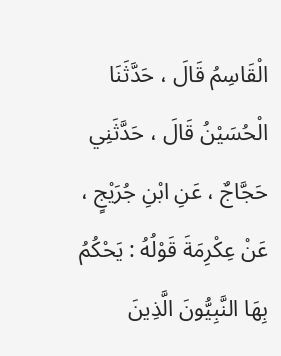الْقَاسِمُ قَالَ ، حَدَّثَنَا الْحُسَيْنُ قَالَ ، حَدَّثَنِي حَجَّاجٌ ، عَنِ ابْنِ جُرَيْجٍ ، عَنْ عِكْرِمَةَ قَوْلُهُ : يَحْكُمُ بِهَا النَّبِيُّونَ الَّذِينَ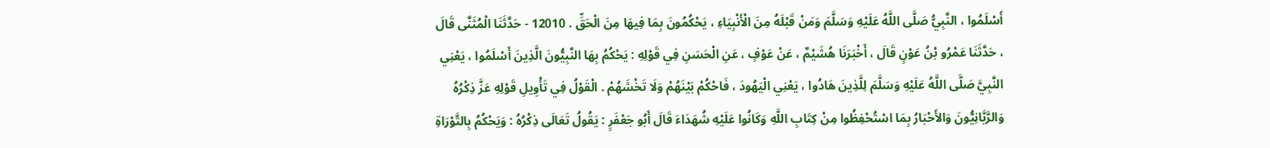أَسْلَمُوا ، النَّبِيُّ صَلَّى اللَّهُ عَلَيْهِ وَسَلَّمَ وَمَنْ قَبْلَهُ مِنَ الْأَنْبِيَاءِ ، يَحْكُمُونَ بِمَا فِيهَا مِنَ الْحَقِّ . 12010 - حَدَّثَنَا الْمُثَنَّى قَالَ ، حَدَّثَنَا عَمْرُو بْنُ عَوْنٍ قَالَ ، أَخْبَرَنَا هُشَيْمٌ ، عَنْ عَوْفٍ ، عَنِ الْحَسَنِ فِي قَوْلِهِ : يَحْكُمُ بِهَا النَّبِيُّونَ الَّذِينَ أَسْلَمُوا ، يَعْنِي النَّبِيَّ صَلَّى اللَّهُ عَلَيْهِ وَسَلَّمَ لِلَّذِينَ هَادُوا ، يَعْنِي الْيَهُودَ ، فَاحْكُمْ بَيْنَهُمْ وَلَا تَخْشَهُمْ . الْقَوْلُ فِي تَأْوِيلِ قَوْلِهِ عَزَّ ذِكْرُهُ وَالرَّبَّانِيُّونَ وَالأَحْبَارُ بِمَا اسْتُحْفِظُوا مِنْ كِتَابِ اللَّهِ وَكَانُوا عَلَيْهِ شُهَدَاءَ قَالَ أَبُو جَعْفَرٍ : يَقُولُ تَعَالَى ذِكْرُهُ : وَيَحْكُمُ بِالتَّوْرَاةِ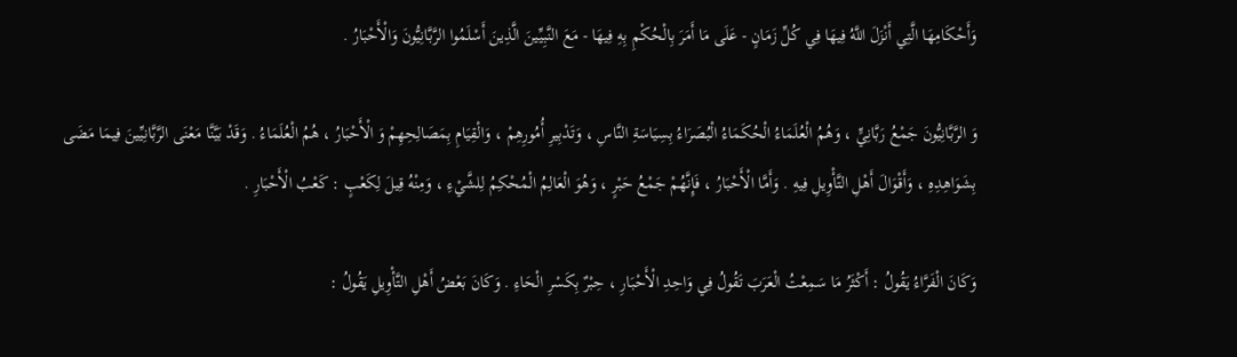وَأَحْكَامِهَا الَّتِي أَنْزَلَ اللَّهُ فِيهَا فِي كُلِّ زَمَانٍ - عَلَى مَا أَمَرَ بِالْحُكْمِ بِهِ فِيهَا - مَعَ النَّبِيِّينَ الَّذِينَ أَسْلَمُوا الرَّبَّانِيُّونَ وَالْأَحْبَارُ .

وَ الرَّبَّانِيُّونَ جَمْعُ رَبَّانِيٍّ ، وَهُمُ الْعُلَمَاءُ الْحُكَمَاءُ الْبُصَرَاءُ بِسِيَاسَةِ النَّاسِ ، وَتَدْبِيرِ أُمُورِهِمْ ، وَالْقِيَامِ بِمَصَالِحِهِمْ وَ الْأَحْبَارُ ، هُمُ الْعُلَمَاءُ . وَقَدْ بَيَّنَّا مَعْنَى الرَّبَّانِيِّينَ فِيمَا مَضَى بِشَوَاهِدِهِ ، وَأَقْوَالَ أَهْلِ التَّأْوِيلِ فِيهِ . وَأَمَّا الْأَحْبَارُ ، فَإِنَّهُمْ جَمْعُ حَبْرٍ ، وَهُوَ الْعَالِمُ الْمُحْكِمُ لِلشَّيْءِ ، وَمِنْهُ قِيلَ لِكَعْبٍ : كَعْبُ الْأَحْبَارِ .

وَكَانَ الْفَرَّاءُ يَقُولُ : أَكْثَرُ مَا سَمِعْتُ الْعَرَبَ تَقُولُ فِي وَاحِدِ الْأَحْبَارِ ، حِبْرٌ بِكَسْرِ الْحَاءِ . وَكَانَ بَعْضُ أَهْلِ التَّأْوِيلِ يَقُولُ :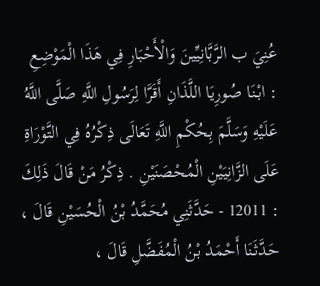عُنِيَ ب الرَّبَّانِيِّينَ وَالْأَحْبَارِ فِي هَذَا الْمَوْضِعِ : ابْنَا صُورِيَا اللَّذَانِ أَقَرَّا لِرَسُولِ اللَّهِ صَلَّى اللَّهُ عَلَيْهِ وَسَلَّمَ بِحُكْمِ اللَّهِ تَعَالَى ذِكْرُهُ فِي التَّوْرَاةِ عَلَى الزَّانِيَيْنِ الْمُحْصَنَيْنِ . ذِكْرُ مَنْ قَالَ ذَلِكَ : 12011 - حَدَّثَنِي مُحَمَّدُ بْنُ الْحُسَيْنِ قَالَ ، حَدَّثَنَا أَحْمَدُ بْنُ الْمُفَضَّلِ قَالَ ،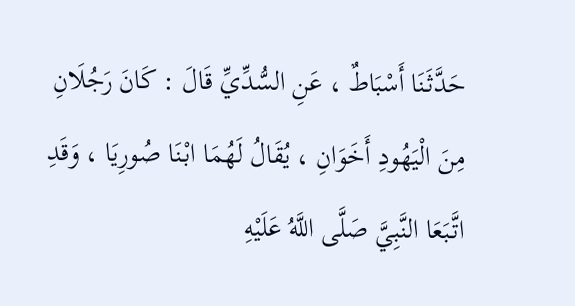حَدَّثَنَا أَسْبَاطٌ ، عَنِ السُّدِّيِّ قَالَ : كَانَ رَجُلَانِ مِنَ الْيَهُودِ أَخَوَانِ ، يُقَالُ لَهُمَا ابْنَا صُورِيَا ، وَقَدِ اتَّبَعَا النَّبِيَّ صَلَّى اللَّهُ عَلَيْهِ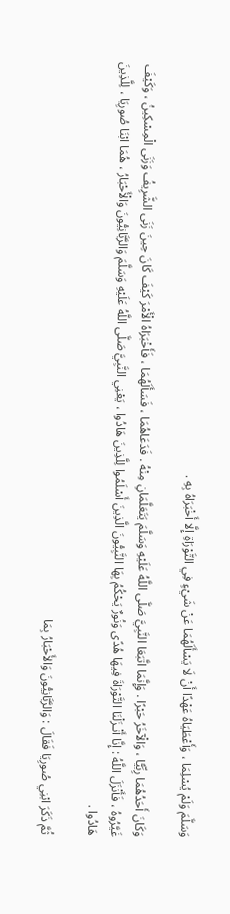وَسَلَّمَ وَلَمْ يُسْلِمَا ، وَأَعْطَيَاهُ عَهْدًا أَنْ لَا يَسْأَلَهُمَا عَنْ شَيْءٍ فِي التَّوْرَاةِ إِلَّا أَخْبَرَاهُ بِهِ .

وَكَانَ أَحَدُهُمَا رِبِّيًّا ، وَالْآخَرُ حَبْرًا . وَإِنَّمَا اتَّبَعَا النَّبِيَّ صَلَّى اللَّهُ عَلَيْهِ وَسَلَّمَ يَتَعَلَّمَانِ مِنْهُ . فَدَعَاهُمَا ، فَسَأَلَهُمَا ، فَأَخْبَرَاهُ الْأَمْرَ كَيْفَ كَانَ حِينَ زَنَى الشَّرِيفُ وَزَنَى الْمِسْكِينُ ، وَكَيْفَ غَيَّرُوهُ ، فَأَنْزَلَ اللَّهُ : إِنَّا أَنْـزَلْنَا التَّوْرَاةَ فِيهَا هُدًى وَنُورٌ يَحْكُمُ بِهَا النَّبِيُّونَ الَّذِينَ أَسْلَمُوا لِلَّذِينَ هَادُوا ، يَعْنِي النَّبِيَّ صَلَّى اللَّهُ عَلَيْهِ وَسَلَّمَ وَالرَّبَّانِيُّونَ وَالْأَحْبَارُ ، هُمَا ابْنَا صُورِيَا ، لِلَّذِينَ هَادُوا .

ثُمَّ ذَكَرَ ابْنِي صُورِيَا فَقَالَ : وَالرَّبَّانِيُّونَ وَالأَحْبَارُ بِمَا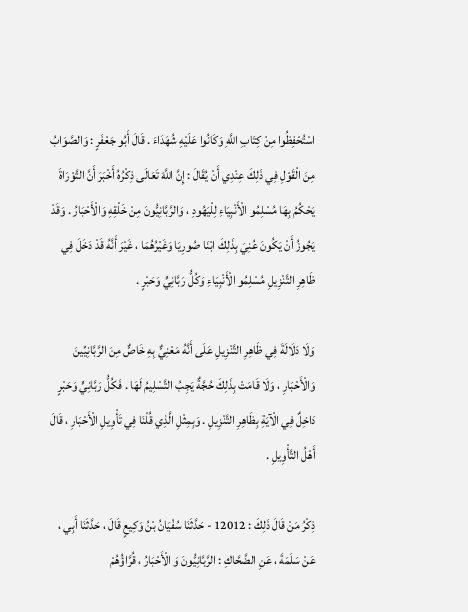اسْتُحْفِظُوا مِنْ كِتَابِ اللَّهِ وَكَانُوا عَلَيْهِ شُهَدَاءَ . قَالَ أَبُو جَعْفَرٍ : وَالصَّوَابُ مِنَ الْقَوْلِ فِي ذَلِكَ عِنْدِي أَنْ يُقَالَ : إِنَّ اللَّهَ تَعَالَى ذِكْرُهُ أَخْبَرَ أَنَّ التَّوْرَاةَ يَحْكُمُ بِهَا مُسْلِمُو الْأَنْبِيَاءِ لِلْيَهُودِ ، وَالرَّبَّانِيُّونَ مِنْ خَلْقِهِ وَالْأَحْبَارُ . وَقَدْ يَجُوزُ أَنْ يَكُونَ عُنِيَ بِذَلِكَ ابْنَا صُورِيَا وَغَيْرُهُمَا ، غَيْرَ أَنَّهُ قَدْ دَخَلَ فِي ظَاهِرِ التَّنْزِيلِ مُسْلِمُو الْأَنْبِيَاءِ وَكُلُّ رَبَّانِيٍّ وَحَبْرٍ .

وَلَا دَلَالَةَ فِي ظَاهِرِ التَّنْزِيلِ عَلَى أَنَّهُ مَعْنِيٌّ بِهِ خَاصٌّ مِنَ الرَّبَّانِيِّينَ وَالْأَحْبَارِ ، وَلَا قَامَتْ بِذَلِكَ حُجَّةٌ يَجِبُ التَّسْلِيمُ لَهَا . فَكُلُّ رَبَّانِيٍّ وَحَبْرٍ دَاخِلٌ فِي الْآيَةِ بِظَاهِرِ التَّنْزِيلِ . وَبِمِثْلِ الَّذِي قُلْنَا فِي تَأْوِيلِ الْأَحْبَارِ ، قَالَ أَهْلُ التَّأْوِيلِ .

ذِكْرُ مَنْ قَالَ ذَلِكَ : 12012 - حَدَّثَنَا سُفْيَانُ بْنُ وَكِيعٍ قَالَ ، حَدَّثَنَا أَبِي ، عَنْ سَلَمَةَ ، عَنِ الضَّحَّاكِ : الرَّبَّانِيُّونَ وَ الْأَحْبَارُ ، قُرَّاؤُهُمْ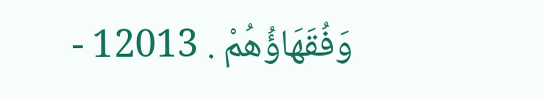وَفُقَهَاؤُهُمْ . 12013 -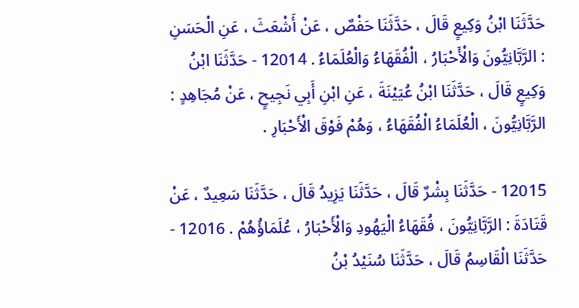حَدَّثَنَا ابْنُ وَكِيعٍ قَالَ ، حَدَّثَنَا حَفْصٌ ، عَنْ أَشْعَثَ ، عَنِ الْحَسَنِ : الرَّبَّانِيُّونَ وَالْأَحْبَارُ ، الْفُقَهَاءُ وَالْعُلَمَاءُ . 12014 - حَدَّثَنَا ابْنُ وَكِيعٍ قَالَ ، حَدَّثَنَا ابْنُ عُيَيْنَةَ ، عَنِ ابْنِ أَبِي نَجِيحٍ ، عَنْ مُجَاهِدٍ : الرَّبَّانِيُّونَ ، الْعُلَمَاءُ الْفُقَهَاءُ ، وَهُمْ فَوْقَ الْأَحْبَارِ .

12015 - حَدَّثَنَا بِشْرٌ قَالَ ، حَدَّثَنَا يَزِيدُ قَالَ ، حَدَّثَنَا سَعِيدٌ ، عَنْ قَتَادَةَ : الرَّبَّانِيُّونَ ، فُقَهَاءُ الْيَهُودِ وَالْأَحْبَارُ ، عُلَمَاؤُهُمْ . 12016 - حَدَّثَنَا الْقَاسِمُ قَالَ ، حَدَّثَنَا سُنَيْدُ بْنُ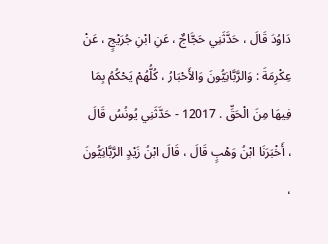دَاوُدَ قَالَ ، حَدَّثَنِي حَجَّاجٌ ، عَنِ ابْنِ جُرَيْجٍ ، عَنْ عِكْرِمَةَ : وَالرَّبَّانِيُّونَ وَالأَحْبَارُ ، كُلُّهُمْ يَحْكُمُ بِمَا فِيهَا مِنَ الْحَقِّ . 12017 - حَدَّثَنِي يُونُسُ قَالَ ، أَخْبَرَنَا ابْنُ وَهْبٍ قَالَ ، قَالَ ابْنُ زَيْدٍ الرَّبَّانِيُّونَ ،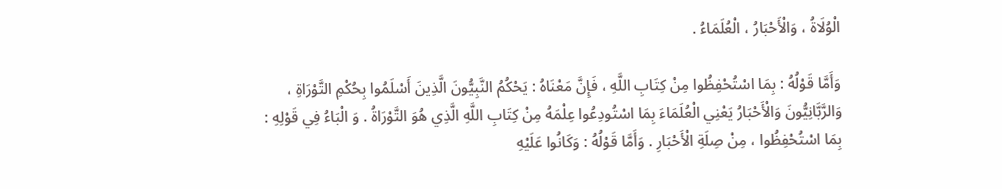الْوُلَاةُ ، وَالْأَحْبَارُ ، الْعُلَمَاءُ .

وَأَمَّا قَوْلُهُ : بِمَا اسْتُحْفِظُوا مِنْ كِتَابِ اللَّهِ ، فَإِنَّ مَعْنَاهُ : يَحْكُمُ النَّبِيُّونَ الَّذِينَ أَسْلَمُوا بِحُكْمِ التَّوْرَاةِ ، وَالرَّبَّانِيُّونَ وَالْأَحْبَارُ يَعْنِي الْعُلَمَاءَ بِمَا اسْتُودِعُوا عِلْمَهُ مِنْ كِتَابِ اللَّهِ الَّذِي هُوَ التَّوْرَاةُ . وَ الْبَاءُ فِي قَوْلِهِ : بِمَا اسْتُحْفِظُوا ، مِنْ صِلَةِ الْأَحْبَارِ . وَأَمَّا قَوْلُهُ : وَكَانُوا عَلَيْهِ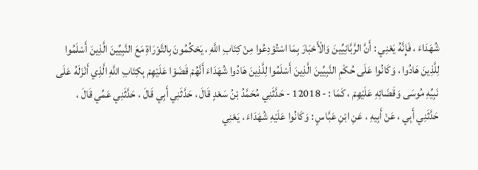شُهَدَاءَ ، فَإِنَّهُ يَعْنِي : أَنَّ الرَّبَّانِيِّينَ وَالْأَحْبَارَ بِمَا اسْتُوْدِعُوا مِنْ كِتَابِ اللَّهِ ، يَحْكُمُونَ بِالتَّوْرَاةِ مَعَ النَّبِيِّينَ الَّذِينَ أَسْلَمُوا لِلَّذِينَ هَادُوا ، وَكَانُوا عَلَى حُكْمِ النَّبِيِّينَ الَّذِينَ أَسْلَمُوا لِلَّذِينَ هَادُوا شُهَدَاءَ أَنَّهُمْ قَضَوْا عَلَيْهِمْ بِكِتَابِ اللَّهِ الَّذِي أَنْزَلَهُ عَلَى نَبِيِّهِ مُوسَى وَقَضَائِهِ عَلَيْهِمْ ، كَمَا : - 12018 - حَدَّثَنِي مُحَمَّدُ بْنُ سَعْدٍ قَالَ ، حَدَّثَنِي أَبِي قَالَ ، حَدَّثَنِي عَمِّي قَالَ ، حَدَّثَنِي أَبِي ، عَنْ أَبِيهِ ، عَنِ ابْنِ عَبَّاسٍ : وَكَانُوا عَلَيْهِ شُهَدَاءَ ، يَعْنِي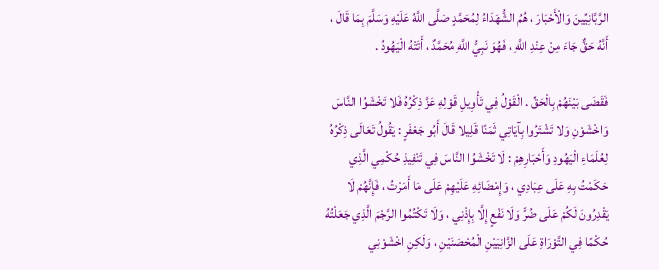الرَّبَّانِيِّينَ وَالْأَحْبَارَ ، هُمُ الشُّهَدَاءُ لِمُحَمَّدٍ صَلَّى اللَّهُ عَلَيْهِ وَسَلَّمَ بِمَا قَالَ ، أَنَّهُ حَقٌّ جَاءَ مِنْ عِنْدِ اللَّهِ ، فَهُوَ نَبِيُّ اللَّهِ مُحَمَّدٌ ، أَتَتْهُ الْيَهُودُ .

فَقَضَى بَيْنَهُمْ بِالْحَقِّ . الْقَوْلُ فِي تَأْوِيلِ قَوْلِهِ عَزَّ ذِكْرُهُ فَلا تَخْشَوُا النَّاسَ وَاخْشَوْنِ وَلا تَشْتَرُوا بِآيَاتِي ثَمَنًا قَلِيلا قَالَ أَبُو جَعْفَرٍ : يَقُولُ تَعَالَى ذِكْرُهُ لِعُلَمَاءِ الْيَهُودِ وَأَحْبَارِهِمْ : لَا تَخْشَوُا النَّاسَ فِي تَنْفِيذِ حُكْمِي الَّذِي حَكَمْتُ بِهِ عَلَى عِبَادِي ، وَإِمْضَائِهِ عَلَيْهِمْ عَلَى مَا أَمَرْتُ ، فَإِنَّهُمْ لَا يَقْدِرُونَ لَكُمْ عَلَى ضُرٍّ وَلَا نَفْعٍ إِلَّا بِإِذْنِي ، وَلَا تَكْتُمُوا الرَّجْمَ الَّذِي جَعَلْتُهُ حُكْمًا فِي التَّوْرَاةِ عَلَى الزَّانِيَيْنِ الْمُحْصَنَيْنِ ، وَلَكِنِ اخْشَوْنِي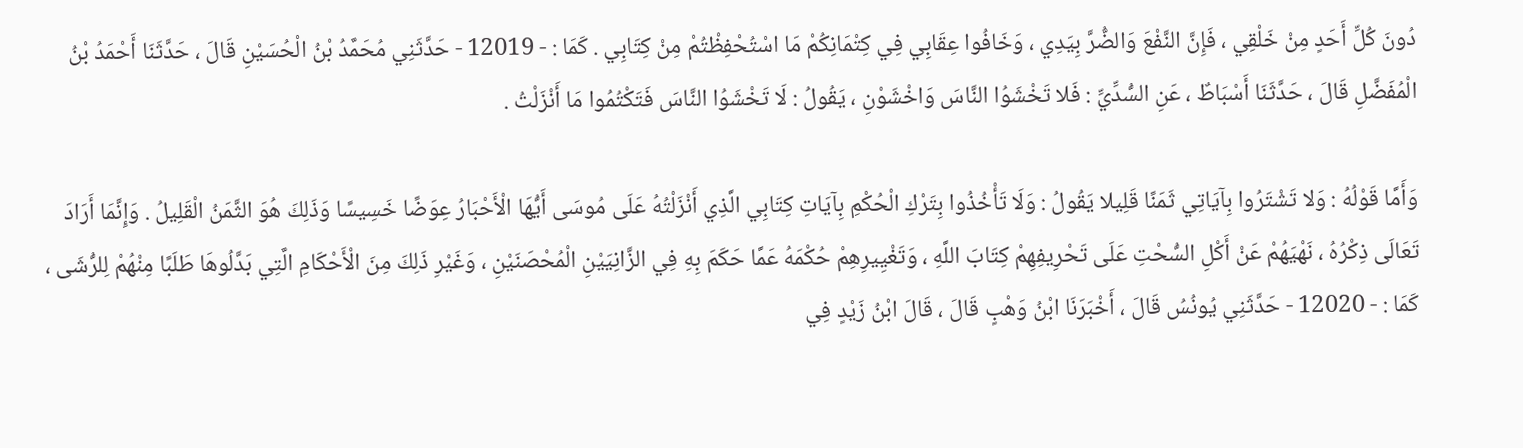دُونَ كُلِّ أَحَدٍ مِنْ خَلْقِي ، فَإِنَّ النَّفْعَ وَالضُّرَّ بِيَدِي ، وَخَافُوا عِقَابِي فِي كِتْمَانِكُمْ مَا اسْتُحْفِظْتُمْ مِنْ كِتَابِي . كَمَا : - 12019 - حَدَّثَنِي مُحَمَّدُ بْنُ الْحُسَيْنِ قَالَ ، حَدَّثَنَا أَحْمَدُ بْنُ الْمُفَضَّلِ قَالَ ، حَدَّثَنَا أَسْبَاطٌ ، عَنِ السُّدِّيِّ : فَلا تَخْشَوُا النَّاسَ وَاخْشَوْنِ ، يَقُولُ : لَا تَخْشَوُا النَّاسَ فَتَكْتُمُوا مَا أَنْزَلْتُ .

وَأَمَّا قَوْلُهُ : وَلا تَشْتَرُوا بِآيَاتِي ثَمَنًا قَلِيلا يَقُولُ : وَلَا تَأْخُذُوا بِتَرْكِ الْحُكْمِ بِآيَاتِ كِتَابِي الَّذِي أَنْزَلْتُهُ عَلَى مُوسَى أَيُّهَا الْأَحْبَارُ عِوَضًا خَسِيسًا وَذَلِكَ هُوَ الثَّمَنُ الْقَلِيلُ . وَإِنَّمَا أَرَادَ تَعَالَى ذِكْرُهُ ، نَهْيَهُمْ عَنْ أَكْلِ السُّحْتِ عَلَى تَحْرِيفِهِمْ كِتَابَ اللَّهِ ، وَتَغْيِيرِهِمْ حُكْمَهُ عَمَّا حَكَمَ بِهِ فِي الزَّانِيَيْنِ الْمُحْصَنَيْنِ ، وَغَيْرِ ذَلِكَ مِنَ الْأَحْكَامِ الَّتِي بَدَّلُوهَا طَلَبًا مِنْهُمْ لِلرُّشَى ، كَمَا : - 12020 - حَدَّثَنِي يُونُسُ قَالَ ، أَخْبَرَنَا ابْنُ وَهْبٍ قَالَ ، قَالَ ابْنُ زَيْدٍ فِي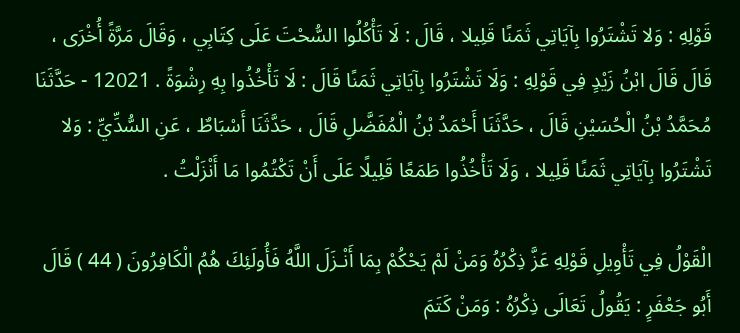قَوْلِهِ : وَلا تَشْتَرُوا بِآيَاتِي ثَمَنًا قَلِيلا ، قَالَ : لَا تَأْكُلُوا السُّحْتَ عَلَى كِتَابِي ، وَقَالَ مَرَّةً أُخْرَى ، قَالَ قَالَ ابْنُ زَيْدٍ فِي قَوْلِهِ : وَلَا تَشْتَرُوا بِآيَاتِي ثَمَنًا قَالَ : لَا تَأْخُذُوا بِهِ رِشْوَةً . 12021 - حَدَّثَنَا مُحَمَّدُ بْنُ الْحُسَيْنِ قَالَ ، حَدَّثَنَا أَحْمَدُ بْنُ الْمُفَضَّلِ قَالَ ، حَدَّثَنَا أَسْبَاطٌ ، عَنِ السُّدِّيِّ : وَلا تَشْتَرُوا بِآيَاتِي ثَمَنًا قَلِيلا ، وَلَا تَأْخُذُوا طَمَعًا قَلِيلًا عَلَى أَنْ تَكْتُمُوا مَا أَنْزَلْتُ .

الْقَوْلُ فِي تَأْوِيلِ قَوْلِهِ عَزَّ ذِكْرُهُ وَمَنْ لَمْ يَحْكُمْ بِمَا أَنْـزَلَ اللَّهُ فَأُولَئِكَ هُمُ الْكَافِرُونَ ( 44 ) قَالَ أَبُو جَعْفَرٍ : يَقُولُ تَعَالَى ذِكْرُهُ : وَمَنْ كَتَمَ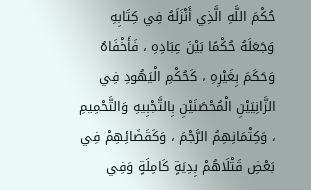حُكْمَ اللَّهِ الَّذِي أَنْزَلَهُ فِي كِتَابِهِ وَجَعَلَهُ حُكْمًا بَيْنَ عِبَادِهِ ، فَأَخْفَاهُ وَحَكَمَ بِغَيْرِهِ ، كَحُكْمِ الْيَهُودِ فِي الزَّانِيَيْنِ الْمُحْصَنَيْنِ بِالتَّجْبِيهِ وَالتَّحْمِيمِ ، وَكِتْمَانِهِمُ الرَّجْمَ ، وَكَقَضَائِهِمْ فِي بَعْضِ قَتْلَاهُمْ بِدِيَةٍ كَامِلَةٍ وَفِي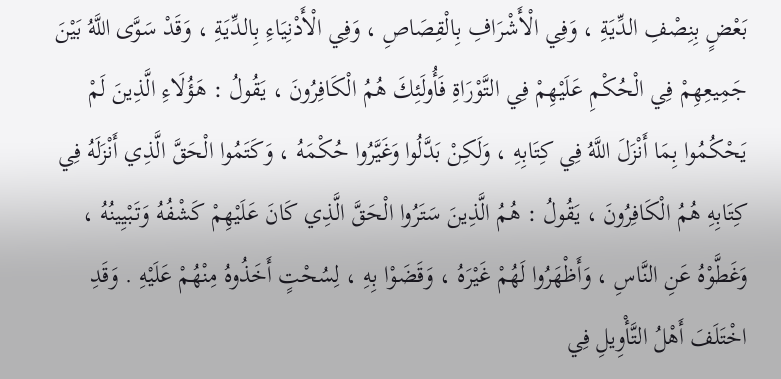بَعْضٍ بِنِصْفِ الدِّيَةِ ، وَفِي الْأَشْرَافِ بِالْقِصَاصِ ، وَفِي الْأَدْنِيَاءِ بِالدِّيَةِ ، وَقَدْ سَوَّى اللَّهُ بَيْنَ جَمِيعِهِمْ فِي الْحُكْمِ عَلَيْهِمْ فِي التَّوْرَاةِ فَأُولَئِكَ هُمُ الْكَافِرُونَ ، يَقُولُ : هَؤُلَاءِ الَّذِينَ لَمْ يَحْكُمُوا بِمَا أَنْزَلَ اللَّهُ فِي كِتَابِهِ ، وَلَكِنْ بَدَّلُوا وَغَيَّرُوا حُكْمَهُ ، وَكَتَمُوا الْحَقَّ الَّذِي أَنْزَلَهُ فِي كِتَابِهِ هُمُ الْكَافِرُونَ ، يَقُولُ : هُمُ الَّذِينَ سَتَرُوا الْحَقَّ الَّذِي كَانَ عَلَيْهِمْ كَشْفُهُ وَتَبْيِينُهُ ، وَغَطَّوْهُ عَنِ النَّاسِ ، وَأَظْهَرُوا لَهُمْ غَيْرَهُ ، وَقَضَوْا بِهِ ، لِسُحْتٍ أَخَذُوهُ مِنْهُمْ عَلَيْهِ . وَقَدِ اخْتَلَفَ أَهْلُ التَّأْوِيلِ فِي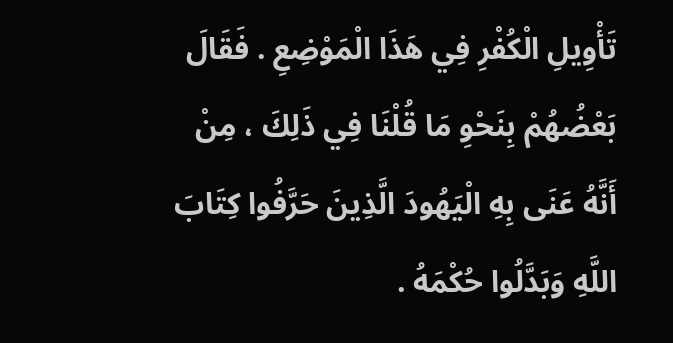تَأْوِيلِ الْكُفْرِ فِي هَذَا الْمَوْضِعِ . فَقَالَ بَعْضُهُمْ بِنَحْوِ مَا قُلْنَا فِي ذَلِكَ ، مِنْ أَنَّهُ عَنَى بِهِ الْيَهُودَ الَّذِينَ حَرَّفُوا كِتَابَ اللَّهِ وَبَدَّلُوا حُكْمَهُ .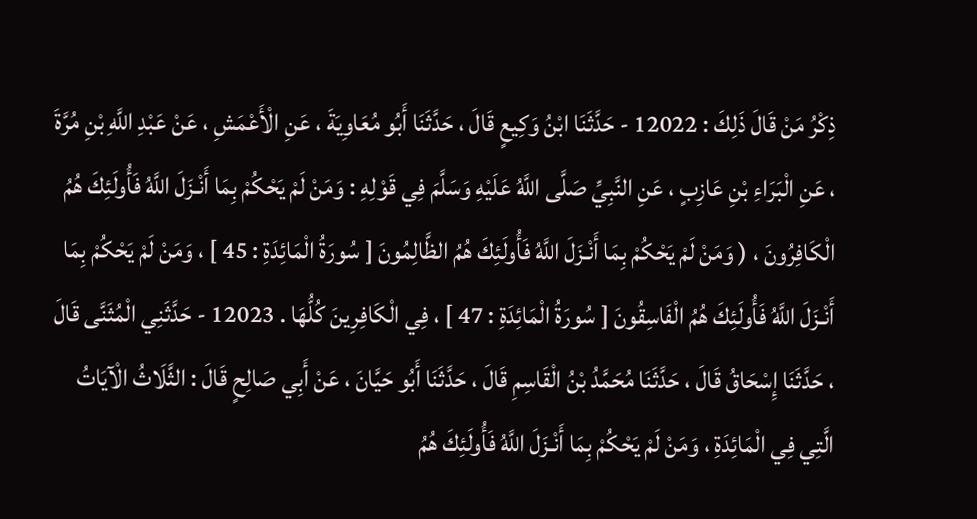ذِكْرُ مَنْ قَالَ ذَلِكَ : 12022 - حَدَّثَنَا ابْنُ وَكِيعٍ قَالَ ، حَدَّثَنَا أَبُو مُعَاوِيَةَ ، عَنِ الْأَعْمَشِ ، عَنْ عَبْدِ اللَّهِ بْنِ مُرَّةَ ، عَنِ الْبَرَاءِ بْنِ عَازِبٍ ، عَنِ النَّبِيِّ صَلَّى اللَّهُ عَلَيْهِ وَسَلَّمَ فِي قَوْلِهِ : وَمَنْ لَمْ يَحْكُمْ بِمَا أَنْـزَلَ اللَّهُ فَأُولَئِكَ هُمُ الْكَافِرُونَ ، ( وَمَنْ لَمْ يَحْكُمْ بِمَا أَنْـزَلَ اللَّهُ فَأُولَئِكَ هُمُ الظَّالِمُونَ [ سُورَةُ الْمَائِدَةِ : 45 ] ، وَمَنْ لَمْ يَحْكُمْ بِمَا أَنْـزَلَ اللَّهُ فَأُولَئِكَ هُمُ الْفَاسِقُونَ [ سُورَةُ الْمَائِدَةِ : 47 ] ، فِي الْكَافِرِينَ كُلُّهَا . 12023 - حَدَّثَنِي الْمُثَنَّى قَالَ ، حَدَّثَنَا إِسْحَاقُ قَالَ ، حَدَّثَنَا مُحَمَّدُ بْنُ الْقَاسِمِ قَالَ ، حَدَّثَنَا أَبُو حَيَّانَ ، عَنْ أَبِي صَالِحٍ قَالَ : الثَّلَاثُ الْآيَاتُ الَّتِي فِي الْمَائِدَةِ ، وَمَنْ لَمْ يَحْكُمْ بِمَا أَنْـزَلَ اللَّهُ فَأُولَئِكَ هُمُ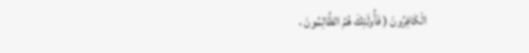الْكَافِرُونَ ( فَأُولَئِكَ هُمُ الظَّالِمُونَ ،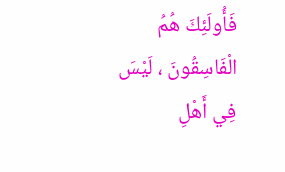فَأُولَئِكَ هُمُ الْفَاسِقُونَ ، لَيْسَ فِي أَهْلِ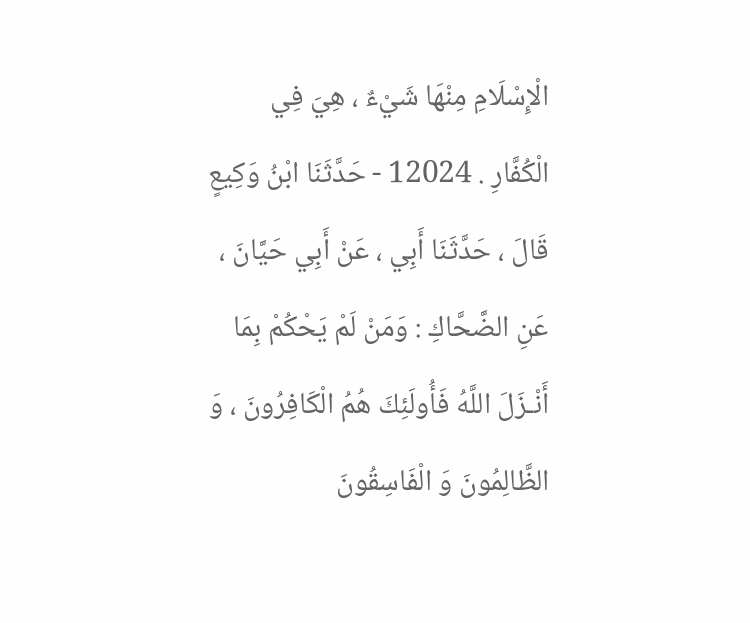الْإِسْلَامِ مِنْهَا شَيْءٌ ، هِيَ فِي الْكُفَّارِ . 12024 - حَدَّثَنَا ابْنُ وَكِيعٍ قَالَ ، حَدَّثَنَا أَبِي ، عَنْ أَبِي حَيَّانَ ، عَنِ الضَّحَّاكِ : وَمَنْ لَمْ يَحْكُمْ بِمَا أَنْـزَلَ اللَّهُ فَأُولَئِكَ هُمُ الْكَافِرُونَ ، وَ الظَّالِمُونَ وَ الْفَاسِقُونَ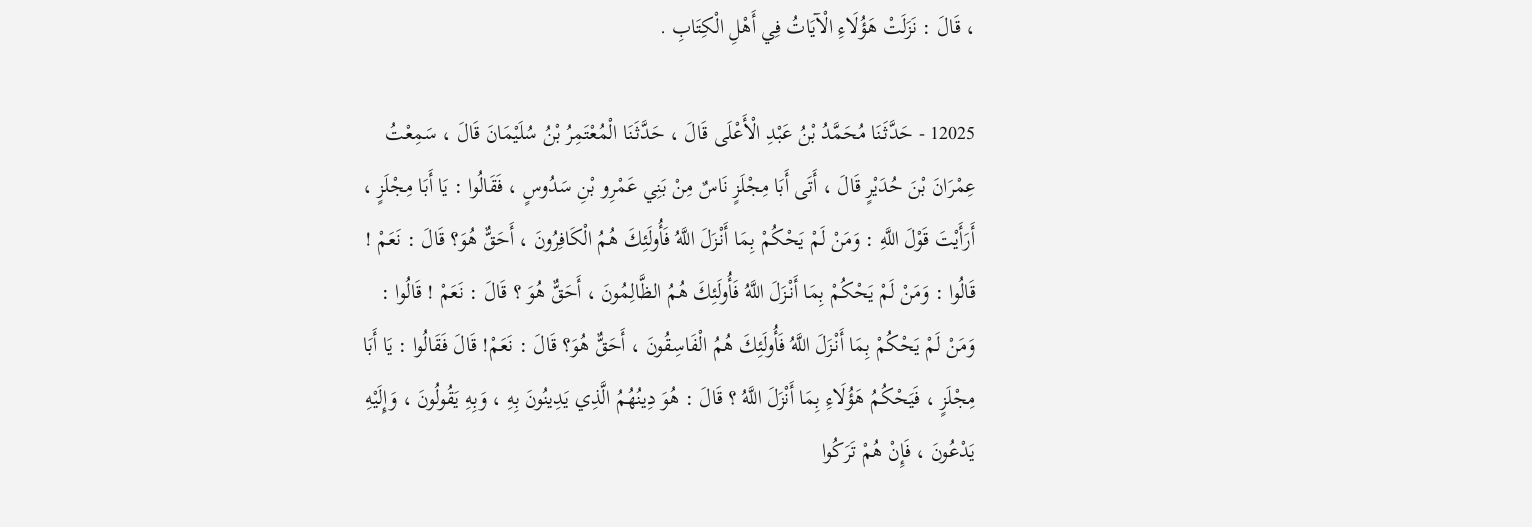، قَالَ : نَزَلَتْ هَؤُلَاءِ الْآيَاتُ فِي أَهْلِ الْكِتَابِ .

12025 - حَدَّثَنَا مُحَمَّدُ بْنُ عَبْدِ الْأَعْلَى قَالَ ، حَدَّثَنَا الْمُعْتَمِرُ بْنُ سُلَيْمَانَ قَالَ ، سَمِعْتُ عِمْرَانَ بْنَ حُدَيْرٍ قَالَ ، أَتَى أَبَا مِجْلَزٍ نَاسٌ مِنْ بَنِي عَمْرِو بْنِ سَدُوسٍ ، فَقَالُوا : يَا أَبَا مِجْلَزٍ ، أَرَأَيْتَ قَوْلَ اللَّهِ : وَمَنْ لَمْ يَحْكُمْ بِمَا أَنْـزَلَ اللَّهُ فَأُولَئِكَ هُمُ الْكَافِرُونَ ، أَحَقٌّ هُوَ؟ قَالَ : نَعَمْ ! قَالُوا : وَمَنْ لَمْ يَحْكُمْ بِمَا أَنْـزَلَ اللَّهُ فَأُولَئِكَ هُمُ الظَّالِمُونَ ، أَحَقٌّ هُوَ ؟ قَالَ : نَعَمْ ! قَالُوا : وَمَنْ لَمْ يَحْكُمْ بِمَا أَنْـزَلَ اللَّهُ فَأُولَئِكَ هُمُ الْفَاسِقُونَ ، أَحَقٌّ هُوَ؟ قَالَ : نَعَمْ! قَالَ فَقَالُوا : يَا أَبَا مِجْلَزٍ ، فَيَحْكُمُ هَؤُلَاءِ بِمَا أَنْزَلَ اللَّهُ ؟ قَالَ : هُوَ دِينُهُمُ الَّذِي يَدِينُونَ بِهِ ، وَبِهِ يَقُولُونَ ، وَإِلَيْهِ يَدْعُونَ ، فَإِنْ هُمْ تَرَكُوا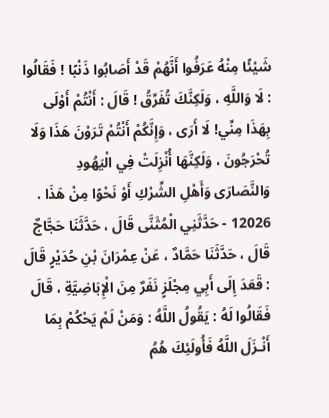شَيْئًا مِنْهُ عَرَفُوا أَنَّهُمْ قَدْ أَصَابُوا ذَنْبًا ! فَقَالُوا : لَا وَاللَّهِ ، وَلَكِنَّكَ تُفَرِّقُ ! قَالَ : أَنْتُمْ أَوْلَى بِهَذَا مِنِّي! لَا أَرَى ، وَإِنَّكُمْ أَنْتُمْ تَرَوْنَ هَذَا وَلَا تُحْرَجُونَ ، وَلَكِنَّهَا أُنْزِلَتْ فِي الْيَهُودِ وَالنَّصَارَى وَأَهْلِ الشِّرْكِ أَوْ نَحْوًا مِنْ هَذَا . 12026 - حَدَّثَنِي الْمُثَنَّى قَالَ ، حَدَّثَنَا حَجَّاجٌ قَالَ ، حَدَّثَنَا حَمَّادٌ ، عَنْ عِمْرَانَ بْنِ حُدَيْرٍ قَالَ : قَعَدَ إِلَى أَبِي مِجْلَزٍ نَفَرٌ مِنَ الْإِبَاضِيَّةِ ، قَالَ فَقَالُوا لَهُ : يَقُولُ اللَّهُ : وَمَنْ لَمْ يَحْكُمْ بِمَا أَنْـزَلَ اللَّهُ فَأُولَئِكَ هُمُ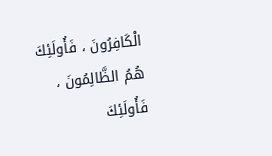الْكَافِرُونَ ، فَأُولَئِكَ هُمُ الظَّالِمُونَ ، فَأُولَئِكَ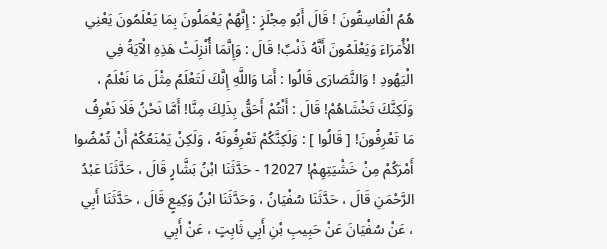هُمُ الْفَاسِقُونَ ! قَالَ أَبُو مِجْلَزٍ : إِنَّهُمْ يَعْمَلُونَ بِمَا يَعْلَمُونَ يَعْنِي الْأُمَرَاءَ وَيَعْلَمُونَ أَنَّهُ ذَنْبٌ! قَالَ : وَإِنَّمَا أُنْزِلَتْ هَذِهِ الْآيَةُ فِي الْيَهُودِ ! وَالنَّصَارَى قَالُوا : أَمَا وَاللَّهِ إِنَّكَ لَتَعْلَمُ مِثْلَ مَا نَعْلَمُ ، وَلَكِنَّكَ تَخْشَاهُمْ! قَالَ : أَنْتُمْ أَحَقُّ بِذَلِكَ مِنَّا! أَمَّا نَحْنُ فَلَا نَعْرِفُ مَا تَعْرِفُونَ! [ قَالُوا ] : وَلَكِنَّكُمْ تَعْرِفُونَهُ ، وَلَكِنْ يَمْنَعُكُمْ أَنْ تُمْضُوا أَمْرَكُمْ مِنْ خَشْيَتِهِمْ! 12027 - حَدَّثَنَا ابْنُ بَشَّارٍ قَالَ ، حَدَّثَنَا عَبْدُ الرَّحْمَنِ قَالَ ، حَدَّثَنَا سُفْيَانُ ، وَحَدَّثَنَا ابْنُ وَكِيعٍ قَالَ ، حَدَّثَنَا أَبِي ، عَنْ سُفْيَانَ عَنْ حَبِيبِ بْنِ أَبِي ثَابِتٍ ، عَنْ أَبِي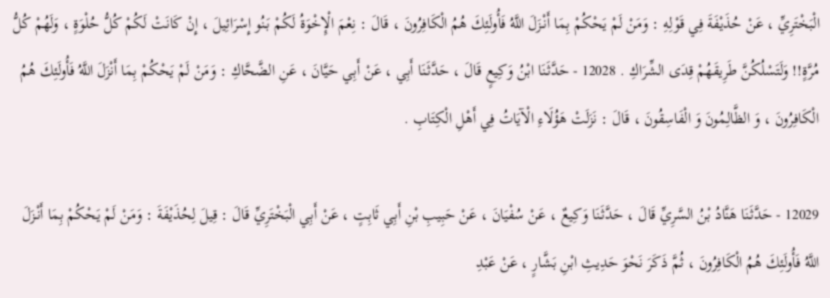الْبَخْتَرِيِّ ، عَنْ حُذَيْفَةَ فِي قَوْلِهِ : وَمَنْ لَمْ يَحْكُمْ بِمَا أَنْـزَلَ اللَّهُ فَأُولَئِكَ هُمُ الْكَافِرُونَ ، قَالَ : نِعْمَ الْإِخْوَةُ لَكُمْ بَنُو إِسْرَائِيلَ ، إِنْ كَانَتْ لَكُمْ كُلُّ حُلْوَةٍ ، وَلَهُمْ كُلُّ مُرَّةٍ!! وَلَتَسْلُكُنَّ طَرِيقَهُمْ قِدَى الشِّرَاكِ . 12028 - حَدَّثَنَا ابْنُ وَكِيعٍ قَالَ ، حَدَّثَنَا أَبِي ، عَنْ أَبِي حَيَّانَ ، عَنِ الضَّحَّاكِ : وَمَنْ لَمْ يَحْكُمْ بِمَا أَنْزَلَ اللَّهُ فَأُولَئِكَ هُمُ الْكَافِرُونَ ، وَ الظَّالِمُونَ وَ الْفَاسِقُونَ ، قَالَ : نَزَلَتْ هَؤُلَاءِ الْآيَاتُ فِي أَهْلِ الْكِتَابِ .

12029 - حَدَّثَنَا هَنَّادُ بْنُ السَّرِيِّ قَالَ ، حَدَّثَنَا وَكِيعٌ ، عَنْ سُفْيَانَ ، عَنْ حَبِيبِ بْنِ أَبِي ثَابِتٍ ، عَنْ أَبِي الْبَخْتَرِيِّ قَالَ : قِيلَ لِحُذَيْفَةَ : وَمَنْ لَمْ يَحْكُمْ بِمَا أَنْـزَلَ اللَّهُ فَأُولَئِكَ هُمُ الْكَافِرُونَ ، ثُمَّ ذَكَرَ نَحْوَ حَدِيثِ ابْنِ بَشَّارٍ ، عَنْ عَبْدِ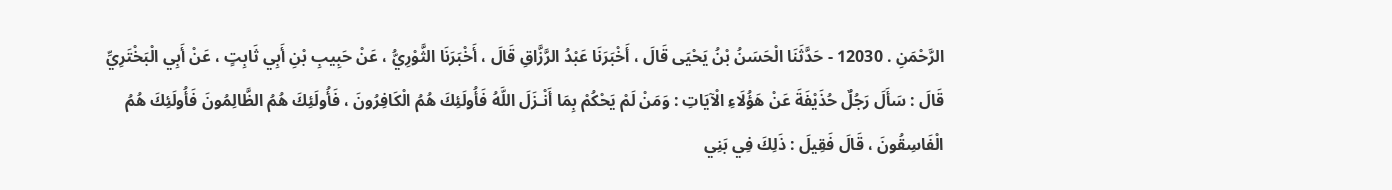الرَّحْمَنِ . 12030 - حَدَّثَنَا الْحَسَنُ بْنُ يَحْيَى قَالَ ، أَخْبَرَنَا عَبْدُ الرَّزَّاقِ قَالَ ، أَخْبَرَنَا الثَّوْرِيُّ ، عَنْ حَبِيبِ بْنِ أَبِي ثَابِتٍ ، عَنْ أَبِي الْبَخْتَرِيِّ قَالَ : سَأَلَ رَجُلٌ حُذَيْفَةَ عَنْ هَؤُلَاءِ الْآيَاتِ : وَمَنْ لَمْ يَحْكُمْ بِمَا أَنْـزَلَ اللَّهُ فَأُولَئِكَ هُمُ الْكَافِرُونَ ، فَأُولَئِكَ هُمُ الظَّالِمُونَ فَأُولَئِكَ هُمُ الْفَاسِقُونَ ، قَالَ فَقِيلَ : ذَلِكَ فِي بَنِي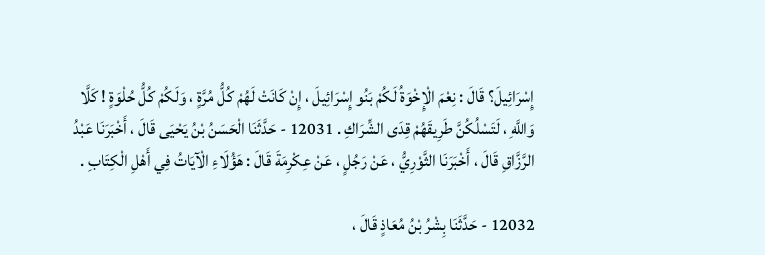إِسْرَائِيلَ؟ قَالَ : نِعْمَ الْإِخْوَةُ لَكُمْ بَنُو إِسْرَائِيلَ ، إِنْ كَانَتْ لَهُمْ كُلُّ مُرَّةٍ ، وَلَكُمْ كُلُّ حُلْوَةٍ ! كَلَّا وَاللَّهِ ، لَتَسْلُكُنَّ طَرِيقَهُمْ قِدَى الشِّرَاكِ . 12031 - حَدَّثَنَا الْحَسَنُ بْنُ يَحْيَى قَالَ ، أَخْبَرَنَا عَبْدُ الرَّزَّاقِ قَالَ ، أَخْبَرَنَا الثَّوْرِيُّ ، عَنْ رَجُلٍ ، عَنْ عِكْرِمَةَ قَالَ : هَؤُلَاءِ الْآيَاتُ فِي أَهْلِ الْكِتَابِ .

12032 - حَدَّثَنَا بِشْرُ بْنُ مُعَاذٍ قَالَ ،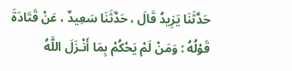حَدَّثَنَا يَزِيدُ قَالَ ، حَدَّثَنَا سَعِيدٌ ، عَنْ قَتَادَةَ قَوْلُهُ : وَمَنْ لَمْ يَحْكُمْ بِمَا أَنْـزَلَ اللَّهُ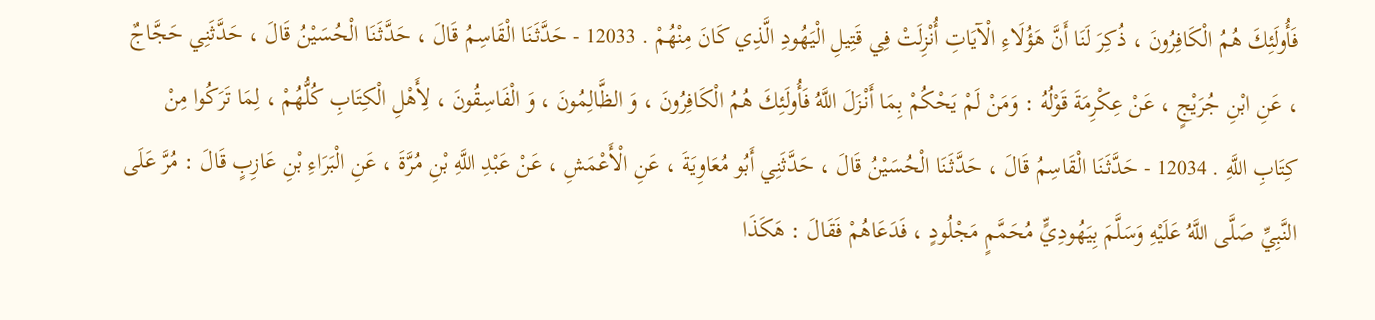فَأُولَئِكَ هُمُ الْكَافِرُونَ ، ذُكِرَ لَنَا أَنَّ هَؤُلَاءِ الْآيَاتِ أُنْزِلَتْ فِي قَتِيلِ الْيَهُودِ الَّذِي كَانَ مِنْهُمْ . 12033 - حَدَّثَنَا الْقَاسِمُ قَالَ ، حَدَّثَنَا الْحُسَيْنُ قَالَ ، حَدَّثَنِي حَجَّاجٌ ، عَنِ ابْنِ جُرَيْجٍ ، عَنْ عِكْرِمَةَ قَوْلُهُ : وَمَنْ لَمْ يَحْكُمْ بِمَا أَنْـزَلَ اللَّهُ فَأُولَئِكَ هُمُ الْكَافِرُونَ ، وَ الظَّالِمُونَ ، وَ الْفَاسِقُونَ ، لِأَهْلِ الْكِتَابِ كُلُّهُمْ ، لِمَا تَرَكُوا مِنْ كِتَابِ اللَّهِ . 12034 - حَدَّثَنَا الْقَاسِمُ قَالَ ، حَدَّثَنَا الْحُسَيْنُ قَالَ ، حَدَّثَنِي أَبُو مُعَاوِيَةَ ، عَنِ الْأَعْمَشِ ، عَنْ عَبْدِ اللَّهِ بْنِ مُرَّةَ ، عَنِ الْبَرَاءِ بْنِ عَازِبٍ قَالَ : مُرَّ عَلَى النَّبِيِّ صَلَّى اللَّهُ عَلَيْهِ وَسَلَّمَ بِيَهُودِيٍّ مُحَمَّمٍ مَجْلُودٍ ، فَدَعَاهُمْ فَقَالَ : هَكَذَا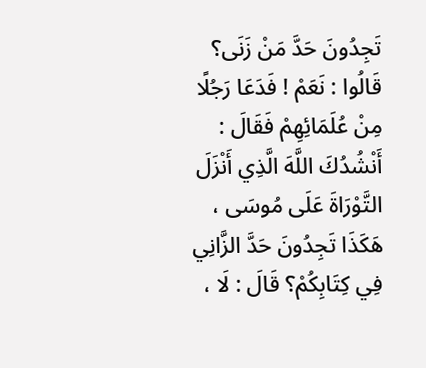تَجِدُونَ حَدَّ مَنْ زَنَى؟ قَالُوا : نَعَمْ ! فَدَعَا رَجُلًا مِنْ عُلَمَائِهِمْ فَقَالَ : أَنْشُدُكَ اللَّهَ الَّذِي أَنْزَلَ التَّوْرَاةَ عَلَى مُوسَى ، هَكَذَا تَجِدُونَ حَدَّ الزَّانِي فِي كِتَابِكُمْ؟ قَالَ : لَا ،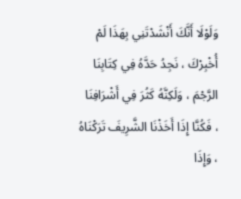وَلَوْلَا أَنَّكَ أَنْشَدْتَنِي بِهَذَا لَمْ أُخْبِرْكَ ، نَجِدُ حَدَّهُ فِي كِتَابِنَا الرَّجْمَ ، وَلَكِنَّهُ كَثُرَ فِي أَشْرَافِنَا ، فَكُنَّا إِذَا أَخَذْنَا الشَّرِيفَ تَرَكْنَاهُ ، وَإِذَا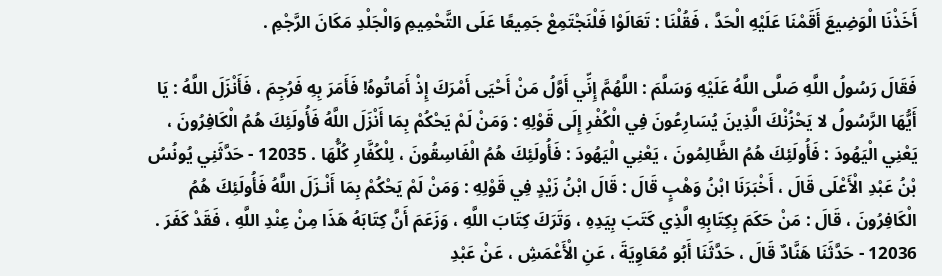أَخَذْنَا الْوَضِيعَ أَقَمْنَا عَلَيْهِ الْحَدَّ ، فَقُلْنَا : تَعَالَوْا فَلْنَجْتَمِعْ جَمِيعًا عَلَى التَّحْمِيمِ وَالْجَلْدِ مَكَانَ الرَّجْمِ .

فَقَالَ رَسُولُ اللَّهِ صَلَّى اللَّهُ عَلَيْهِ وَسَلَّمَ : اللَّهُمَّ إِنِّي أَوَّلُ مَنْ أَحْيَى أَمْرَكَ إِذْ أَمَاتُوهُ! فَأَمَرَ بِهِ فَرُجِمَ ، فَأَنْزَلَ اللَّهُ : يَا أَيُّهَا الرَّسُولُ لا يَحْزُنْكَ الَّذِينَ يُسَارِعُونَ فِي الْكُفْرِ إِلَى قَوْلِهِ : وَمَنْ لَمْ يَحْكُمْ بِمَا أَنْزَلَ اللَّهُ فَأُولَئِكَ هُمُ الْكَافِرُونَ ، يَعْنِي الْيَهُودَ : فَأُولَئِكَ هُمُ الظَّالِمُونَ ، يَعْنِي الْيَهُودَ : فَأُولَئِكَ هُمُ الْفَاسِقُونَ ، لِلْكُفَّارِ كُلُّهَا . 12035 - حَدَّثَنِي يُونُسُ بْنُ عَبْدِ الْأَعْلَى قَالَ ، أَخْبَرَنَا ابْنُ وَهْبٍ قَالَ : قَالَ ابْنُ زَيْدٍ فِي قَوْلِهِ : وَمَنْ لَمْ يَحْكُمْ بِمَا أَنْـزَلَ اللَّهُ فَأُولَئِكَ هُمُ الْكَافِرُونَ ، قَالَ : مَنْ حَكَمَ بِكِتَابِهِ الَّذِي كَتَبَ بِيَدِهِ ، وَتَرَكَ كِتَابَ اللَّهِ ، وَزَعَمَ أَنَّ كِتَابَهُ هَذَا مِنْ عِنْدِ اللَّهِ ، فَقَدْ كَفَرَ . 12036 - حَدَّثَنَا هَنَّادٌ قَالَ ، حَدَّثَنَا أَبُو مُعَاوِيَةَ ، عَنِ الْأَعْمَشِ ، عَنْ عَبْدِ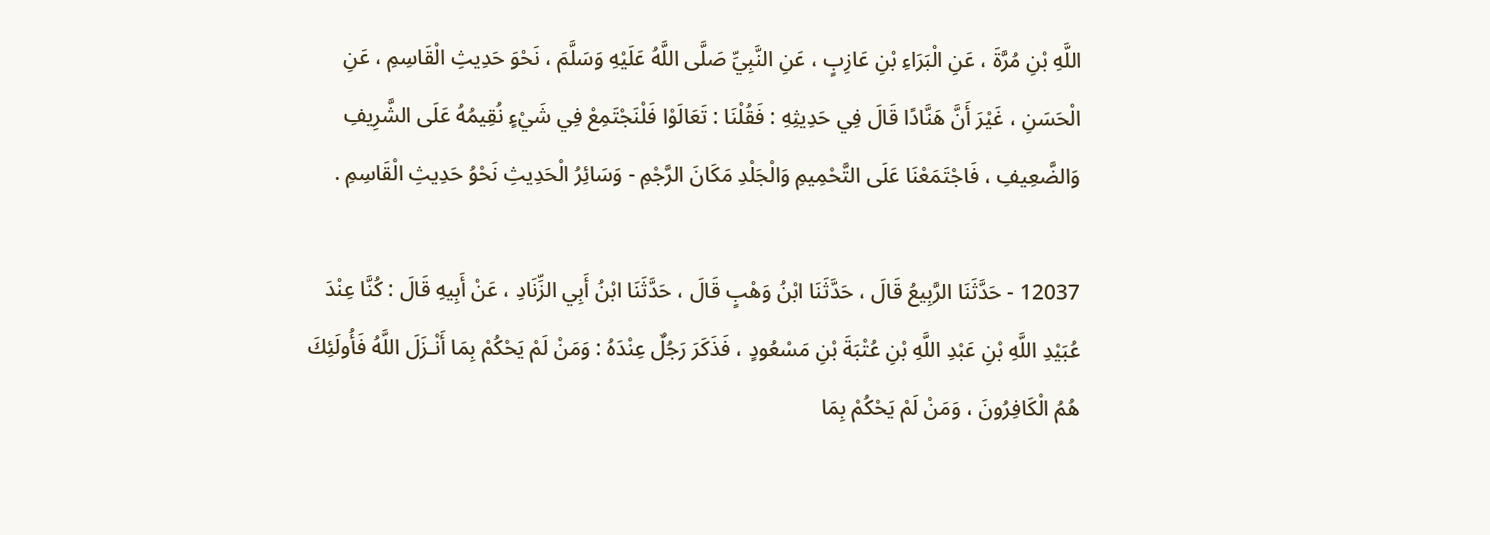اللَّهِ بْنِ مُرَّةَ ، عَنِ الْبَرَاءِ بْنِ عَازِبٍ ، عَنِ النَّبِيِّ صَلَّى اللَّهُ عَلَيْهِ وَسَلَّمَ ، نَحْوَ حَدِيثِ الْقَاسِمِ ، عَنِ الْحَسَنِ ، غَيْرَ أَنَّ هَنَّادًا قَالَ فِي حَدِيثِهِ : فَقُلْنَا : تَعَالَوْا فَلْنَجْتَمِعْ فِي شَيْءٍ نُقِيمُهُ عَلَى الشَّرِيفِ وَالضَّعِيفِ ، فَاجْتَمَعْنَا عَلَى التَّحْمِيمِ وَالْجَلْدِ مَكَانَ الرَّجْمِ - وَسَائِرُ الْحَدِيثِ نَحْوُ حَدِيثِ الْقَاسِمِ .

12037 - حَدَّثَنَا الرَّبِيعُ قَالَ ، حَدَّثَنَا ابْنُ وَهْبٍ قَالَ ، حَدَّثَنَا ابْنُ أَبِي الزِّنَادِ ، عَنْ أَبِيهِ قَالَ : كُنَّا عِنْدَ عُبَيْدِ اللَّهِ بْنِ عَبْدِ اللَّهِ بْنِ عُتْبَةَ بْنِ مَسْعُودٍ ، فَذَكَرَ رَجُلٌ عِنْدَهُ : وَمَنْ لَمْ يَحْكُمْ بِمَا أَنْـزَلَ اللَّهُ فَأُولَئِكَ هُمُ الْكَافِرُونَ ، وَمَنْ لَمْ يَحْكُمْ بِمَا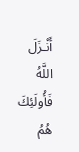أَنْـزَلَ اللَّهُ فَأُولَئِكَ هُمُ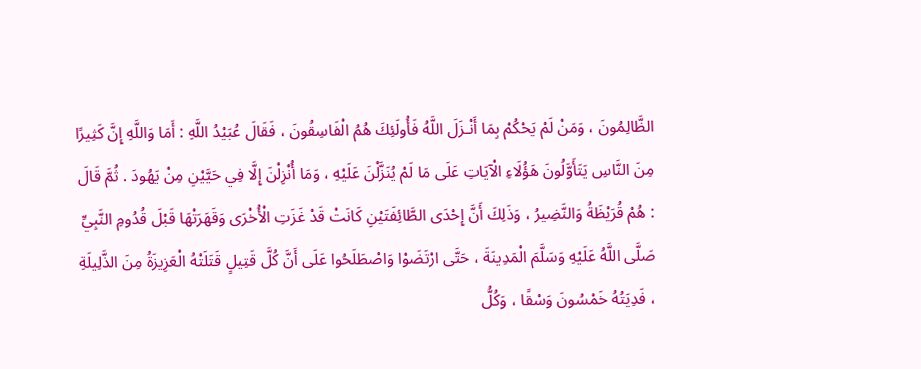الظَّالِمُونَ ، وَمَنْ لَمْ يَحْكُمْ بِمَا أَنْـزَلَ اللَّهُ فَأُولَئِكَ هُمُ الْفَاسِقُونَ ، فَقَالَ عُبَيْدُ اللَّهِ : أَمَا وَاللَّهِ إِنَّ كَثِيرًا مِنَ النَّاسِ يَتَأَوَّلُونَ هَؤُلَاءِ الْآيَاتِ عَلَى مَا لَمْ يُنَزَّلْنَ عَلَيْهِ ، وَمَا أُنْزِلْنَ إِلَّا فِي حَيَّيْنِ مِنْ يَهُودَ . ثُمَّ قَالَ : هُمْ قُرَيْظَةُ وَالنَّضِيرُ ، وَذَلِكَ أَنَّ إِحْدَى الطَّائِفَتَيْنِ كَانَتْ قَدْ غَزَتِ الْأُخْرَى وَقَهَرَتْهَا قَبْلَ قُدُومِ النَّبِيِّ صَلَّى اللَّهُ عَلَيْهِ وَسَلَّمَ الْمَدِينَةَ ، حَتَّى ارْتَضَوْا وَاصْطَلَحُوا عَلَى أَنَّ كُلَّ قَتِيلٍ قَتَلَتْهُ الْعَزِيزَةُ مِنَ الذَّلِيلَةِ ، فَدِيَتُهُ خَمْسُونَ وَسْقًا ، وَكُلُّ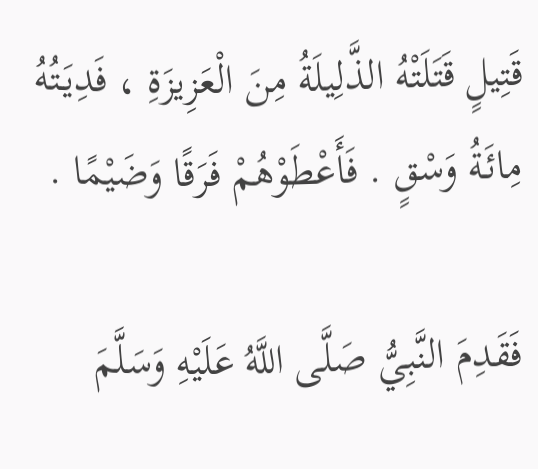قَتِيلٍ قَتَلَتْهُ الذَّلِيلَةُ مِنَ الْعَزِيزَةِ ، فَدِيَتُهُ مِائَةُ وَسْقٍ . فَأَعْطَوْهُمْ فَرَقًا وَضَيْمًا .

فَقَدِمَ النَّبِيُّ صَلَّى اللَّهُ عَلَيْهِ وَسَلَّمَ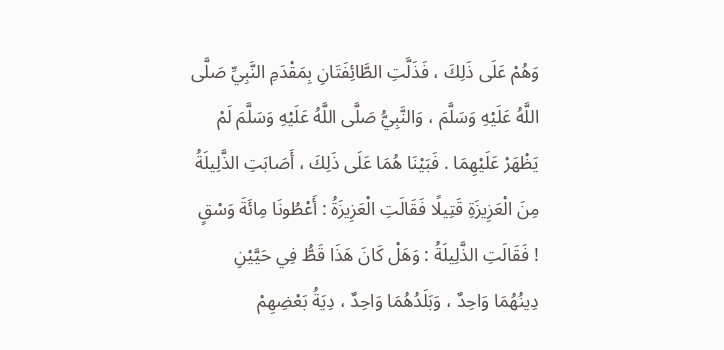وَهُمْ عَلَى ذَلِكَ ، فَذَلَّتِ الطَّائِفَتَانِ بِمَقْدَمِ النَّبِيِّ صَلَّى اللَّهُ عَلَيْهِ وَسَلَّمَ ، وَالنَّبِيُّ صَلَّى اللَّهُ عَلَيْهِ وَسَلَّمَ لَمْ يَظْهَرْ عَلَيْهِمَا . فَبَيْنَا هُمَا عَلَى ذَلِكَ ، أَصَابَتِ الذَّلِيلَةُ مِنَ الْعَزِيزَةِ قَتِيلًا فَقَالَتِ الْعَزِيزَةُ : أَعْطُونَا مِائَةَ وَسْقٍ ! فَقَالَتِ الذَّلِيلَةُ : وَهَلْ كَانَ هَذَا قَطُّ فِي حَيَّيْنِ دِينُهُمَا وَاحِدٌ ، وَبَلَدُهُمَا وَاحِدٌ ، دِيَةُ بَعْضِهِمْ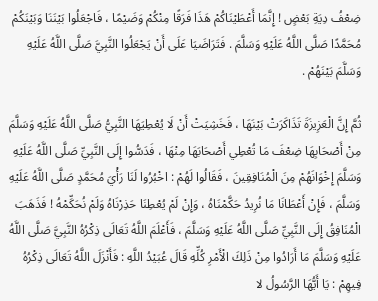ضِعْفُ دِيَةِ بَعْضٍ ! إِنَّمَا أَعْطَيْنَاكُمْ هَذَا فَرَقًا مِنْكُمْ وَضَيْمًا ، فَاجْعَلُوا بَيْنَنَا وَبَيْنَكُمْ مُحَمَّدًا صَلَّى اللَّهُ عَلَيْهِ وَسَلَّمَ . فَتَرَاضَيَا عَلَى أَنْ يَجْعَلُوا النَّبِيَّ صَلَّى اللَّهُ عَلَيْهِ وَسَلَّمَ بَيْنَهُمْ .

ثُمَّ إِنَّ الْعَزِيزَةَ تَذَاكَرَتْ بَيْنَهَا ، فَخَشِيَتْ أَنْ لَا يُعْطِيَهَا النَّبِيُّ صَلَّى اللَّهُ عَلَيْهِ وَسَلَّمَ مِنْ أَصْحَابِهَا ضِعْفَ مَا تُعْطِي أَصْحَابَهَا مِنْهَا ، فَدَسُّوا إِلَى النَّبِيِّ صَلَّى اللَّهُ عَلَيْهِ وَسَلَّمَ إِخْوَانَهُمْ مِنَ الْمُنَافِقِينَ ، فَقَالُوا لَهُمْ : اخْبُرُوا لَنَا رَأْيَ مُحَمَّدٍ صَلَّى اللَّهُ عَلَيْهِ وَسَلَّمَ ، فَإِنْ أَعْطَانَا مَا نُرِيدُ حَكَّمْنَاهُ ، وَإِنْ لَمْ يُعْطِنَا حَذِرْنَاهُ وَلَمْ نُحَكِّمْهُ ! فَذَهَبَ الْمُنَافِقُ إِلَى النَّبِيِّ صَلَّى اللَّهُ عَلَيْهِ وَسَلَّمَ ، فَأَعْلَمَ اللَّهُ تَعَالَى ذِكْرُهُ النَّبِيَّ صَلَّى اللَّهُ عَلَيْهِ وَسَلَّمَ مَا أَرَادُوا مِنْ ذَلِكَ الْأَمْرِ كُلِّهِ قَالَ عُبَيْدُ اللَّهِ : فَأَنْزَلَ اللَّهُ تَعَالَى ذِكْرُهُ فِيهِمْ : يَا أَيُّهَا الرَّسُولُ لا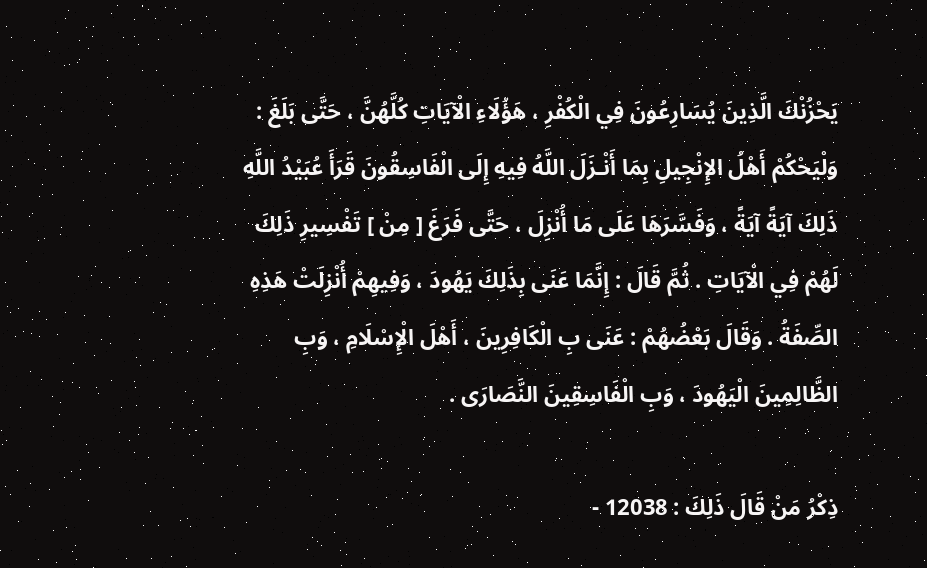يَحْزُنْكَ الَّذِينَ يُسَارِعُونَ فِي الْكُفْرِ ، هَؤُلَاءِ الْآيَاتِ كُلَّهُنَّ ، حَتَّى بَلَغَ : وَلْيَحْكُمْ أَهْلُ الإِنْجِيلِ بِمَا أَنْـزَلَ اللَّهُ فِيهِ إِلَى الْفَاسِقُونَ قَرَأَ عُبَيْدُ اللَّهِ ذَلِكَ آيَةً آيَةً ، وَفَسَّرَهَا عَلَى مَا أُنْزِلَ ، حَتَّى فَرَغَ [ مِنْ ] تَفْسِيرِ ذَلِكَ لَهُمْ فِي الْآيَاتِ . ثُمَّ قَالَ : إِنَّمَا عَنَى بِذَلِكَ يَهُودَ ، وَفِيهِمْ أُنْزِلَتْ هَذِهِ الصِّفَةُ . وَقَالَ بَعْضُهُمْ : عَنَى بِ الْكَافِرِينَ ، أَهْلَ الْإِسْلَامِ ، وَبِ الظَّالِمِينَ الْيَهُودَ ، وَبِ الْفَاسِقِينَ النَّصَارَى .

ذِكْرُ مَنْ قَالَ ذَلِكَ : 12038 -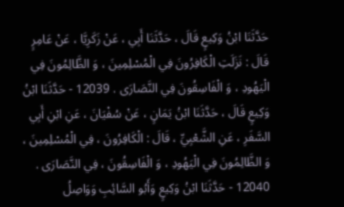حَدَّثَنَا ابْنُ وَكِيعٍ قَالَ ، حَدَّثَنَا أَبِي ، عَنْ زَكَرِيَّا ، عَنْ عَامِرٍ قَالَ : نَزَلَتِ الْكَافِرُونَ فِي الْمُسْلِمِينَ ، وَ الظَّالِمُونَ فِي الْيَهُودِ ، وَ الْفَاسِقُونَ فِي النَّصَارَى . 12039 - حَدَّثَنَا ابْنُ وَكِيعٍ قَالَ ، حَدَّثَنَا ابْنُ يَمَانٍ ، عَنْ سُفْيَانَ ، عَنِ ابْنِ أَبِي السَّفَرِ ، عَنِ الشَّعْبِيِّ ، قَالَ : الْكَافِرُونَ ، فِي الْمُسْلِمِينَ ، وَ الظَّالِمُونَ فِي الْيَهُودِ ، وَ الْفَاسِقُونَ ، فِي النَّصَارَى . 12040 - حَدَّثَنَا ابْنُ وَكِيعٍ وَأَبُو السَّائِبِ وَوَاصِلُ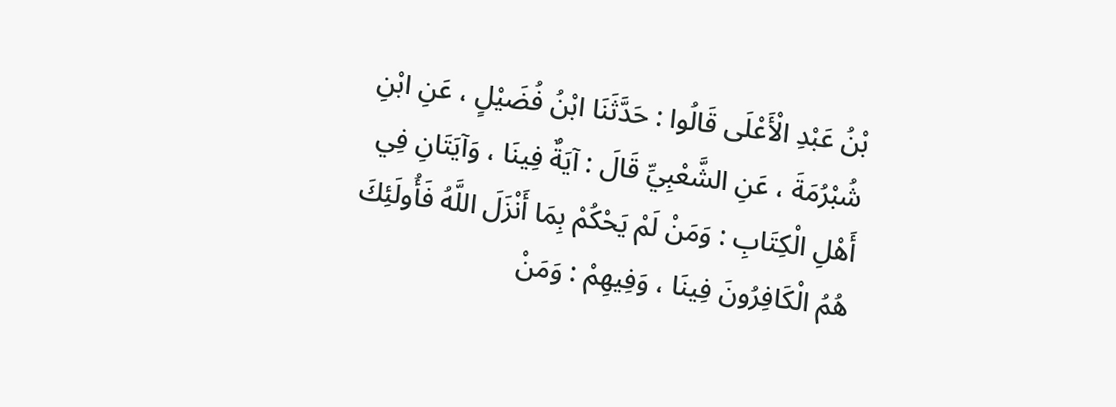بْنُ عَبْدِ الْأَعْلَى قَالُوا : حَدَّثَنَا ابْنُ فُضَيْلٍ ، عَنِ ابْنِ شُبْرُمَةَ ، عَنِ الشَّعْبِيِّ قَالَ : آيَةٌ فِينَا ، وَآيَتَانِ فِي أَهْلِ الْكِتَابِ : وَمَنْ لَمْ يَحْكُمْ بِمَا أَنْزَلَ اللَّهُ فَأُولَئِكَ هُمُ الْكَافِرُونَ فِينَا ، وَفِيهِمْ : وَمَنْ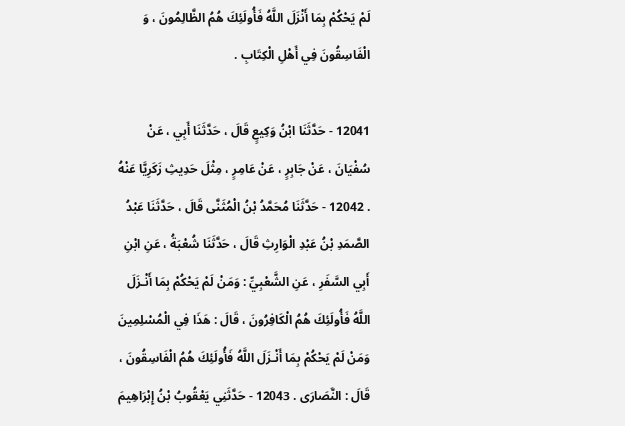لَمْ يَحْكُمْ بِمَا أَنْزَلَ اللَّهُ فَأُولَئِكَ هُمُ الظَّالِمُونَ ، وَ الْفَاسِقُونَ فِي أَهْلِ الْكِتَابِ .

12041 - حَدَّثَنَا ابْنُ وَكِيعٍ قَالَ ، حَدَّثَنَا أَبِي ، عَنْ سُفْيَانَ ، عَنْ جَابِرٍ ، عَنْ عَامِرٍ ، مِثْلَ حَدِيثِ زَكَرِيَّا عَنْهُ . 12042 - حَدَّثَنَا مُحَمَّدُ بْنُ الْمُثَنَّى قَالَ ، حَدَّثَنَا عَبْدُ الصَّمَدِ بْنُ عَبْدِ الْوَارِثِ قَالَ ، حَدَّثَنَا شُعْبَةُ ، عَنِ ابْنِ أَبِي السَّفَرِ ، عَنِ الشَّعْبِيِّ : وَمَنْ لَمْ يَحْكُمْ بِمَا أَنْـزَلَ اللَّهُ فَأُولَئِكَ هُمُ الْكَافِرُونَ ، قَالَ : هَذَا فِي الْمُسْلِمِينَ وَمَنْ لَمْ يَحْكُمْ بِمَا أَنْـزَلَ اللَّهُ فَأُولَئِكَ هُمُ الْفَاسِقُونَ ، قَالَ : النَّصَارَى . 12043 - حَدَّثَنِي يَعْقُوبُ بْنُ إِبْرَاهِيمَ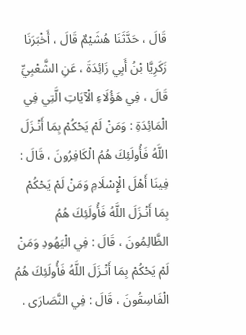قَالَ ، حَدَّثَنَا هُشَيْمٌ قَالَ ، أَخْبَرَنَا زَكَرِيَّا بْنُ أَبِي زَائِدَةَ ، عَنِ الشَّعْبِيِّ قَالَ ، فِي هَؤُلَاءِ الْآيَاتِ الَّتِي فِي الْمَائِدَةِ : وَمَنْ لَمْ يَحْكُمْ بِمَا أَنْـزَلَ اللَّهُ فَأُولَئِكَ هُمُ الْكَافِرُونَ ، قَالَ : فِينَا أَهْلَ الْإِسْلَامِ وَمَنْ لَمْ يَحْكُمْ بِمَا أَنْـزَلَ اللَّهُ فَأُولَئِكَ هُمُ الظَّالِمُونَ ، قَالَ : فِي الْيَهُودِ وَمَنْ لَمْ يَحْكُمْ بِمَا أَنْـزَلَ اللَّهُ فَأُولَئِكَ هُمُ الْفَاسِقُونَ ، قَالَ : فِي النَّصَارَى .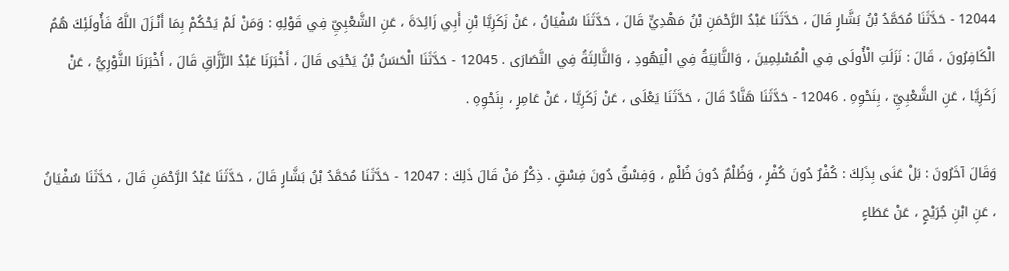12044 - حَدَّثَنَا مُحَمَّدُ بْنُ بَشَّارٍ قَالَ ، حَدَّثَنَا عَبْدُ الرَّحْمَنِ بْنُ مَهْدِيٍّ قَالَ ، حَدَّثَنَا سُفْيَانُ ، عَنْ زَكَرِيَّا بْنِ أَبِي زَائِدَةَ ، عَنِ الشَّعْبِيِّ فِي قَوْلِهِ : وَمَنْ لَمْ يَحْكُمْ بِمَا أَنْـزَلَ اللَّهُ فَأُولَئِكَ هُمُ الْكَافِرُونَ ، قَالَ : نَزَلَتِ الْأُولَى فِي الْمُسْلِمِينَ ، وَالثَّانِيَةُ فِي الْيَهُودِ ، وَالثَّالِثَةُ فِي النَّصَارَى . 12045 - حَدَّثَنَا الْحَسَنُ بْنُ يَحْيَى قَالَ ، أَخْبَرَنَا عَبْدُ الرَّزَّاقِ قَالَ ، أَخْبَرَنَا الثَّوْرِيُّ ، عَنْ زَكَرِيَّا ، عَنِ الشَّعْبِيِّ ، بِنَحْوِهِ . 12046 - حَدَّثَنَا هَنَّادٌ قَالَ ، حَدَّثَنَا يَعْلَى ، عَنْ زَكَرِيَّا ، عَنْ عَامِرٍ ، بِنَحْوِهِ .

وَقَالَ آخَرُونَ : بَلْ عَنَى بِذَلِكَ : كُفْرٌ دُونَ كُفْرٍ ، وَظُلْمٌ دُونَ ظُلْمٍ ، وَفِسْقٌ دُونَ فِسْقٍ . ذِكْرُ مَنْ قَالَ ذَلِكَ : 12047 - حَدَّثَنَا مُحَمَّدُ بْنُ بَشَّارٍ قَالَ ، حَدَّثَنَا عَبْدُ الرَّحْمَنِ قَالَ ، حَدَّثَنَا سُفْيَانُ ، عَنِ ابْنِ جُرَيْجٍ ، عَنْ عَطَاءٍ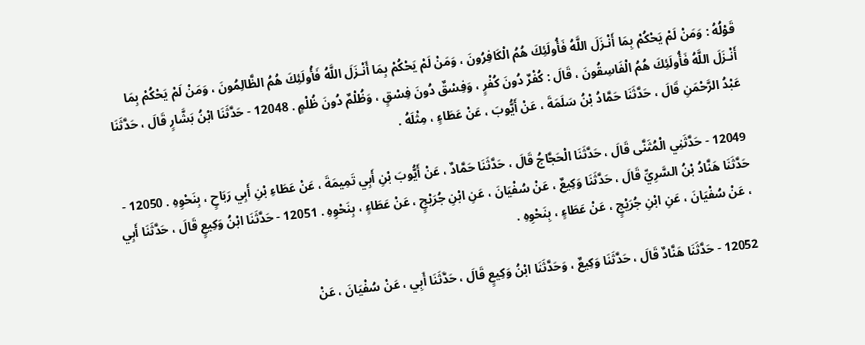قَوْلُهُ : وَمَنْ لَمْ يَحْكُمْ بِمَا أَنْـزَلَ اللَّهُ فَأُولَئِكَ هُمُ الْكَافِرُونَ ، وَمَنْ لَمْ يَحْكُمْ بِمَا أَنْـزَلَ اللَّهُ فَأُولَئِكَ هُمُ الظَّالِمُونَ ، وَمَنْ لَمْ يَحْكُمْ بِمَا أَنْـزَلَ اللَّهُ فَأُولَئِكَ هُمُ الْفَاسِقُونَ ، قَالَ : كُفْرٌ دُونَ كُفْرٍ ، وَفِسْقٌ دُونَ فِسْقٍ ، وَظُلْمٌ دُونَ ظُلْمٍ . 12048 - حَدَّثَنَا ابْنُ بَشَّارٍ قَالَ ، حَدَّثَنَا عَبْدُ الرَّحْمَنِ قَالَ ، حَدَّثَنَا حَمَّادُ بْنُ سَلَمَةَ ، عَنْ أَيُّوبَ ، عَنْ عَطَاءٍ ، مِثْلَهُ .

12049 - حَدَّثَنِي الْمُثَنَّى قَالَ ، حَدَّثَنَا الْحَجَّاجُ قَالَ ، حَدَّثَنَا حَمَّادٌ ، عَنْ أَيُّوبَ بْنِ أَبِي تَمِيمَةَ ، عَنْ عَطَاءِ بْنِ أَبِي رَبَاحٍ ، بِنَحْوِهِ . 12050 - حَدَّثَنَا هَنَّادُ بْنُ السَّرِيِّ قَالَ ، حَدَّثَنَا وَكِيعٌ ، عَنْ سُفْيَانَ ، عَنِ ابْنِ جُرَيْجٍ ، عَنْ عَطَاءٍ ، بِنَحْوِهِ . 12051 - حَدَّثَنَا ابْنُ وَكِيعٍ قَالَ ، حَدَّثَنَا أَبِي ، عَنْ سُفْيَانَ ، عَنِ ابْنِ جُرَيْجٍ ، عَنْ عَطَاءٍ ، بِنَحْوِهِ .

12052 - حَدَّثَنَا هَنَّادٌ قَالَ ، حَدَّثَنَا وَكِيعٌ ، وَحَدَّثَنَا ابْنُ وَكِيعٍ قَالَ ، حَدَّثَنَا أَبِي ، عَنْ سُفْيَانَ ، عَنْ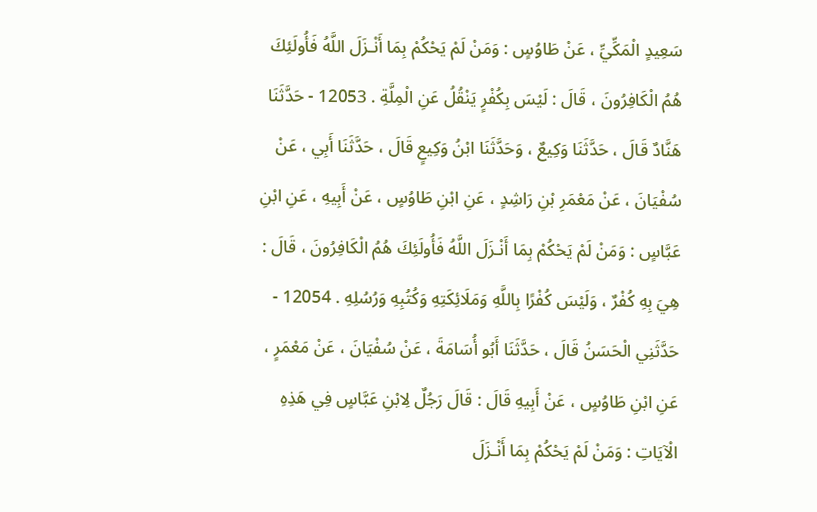سَعِيدٍ الْمَكِّيِّ ، عَنْ طَاوُسٍ : وَمَنْ لَمْ يَحْكُمْ بِمَا أَنْـزَلَ اللَّهُ فَأُولَئِكَ هُمُ الْكَافِرُونَ ، قَالَ : لَيْسَ بِكُفْرٍ يَنْقُلُ عَنِ الْمِلَّةِ . 12053 - حَدَّثَنَا هَنَّادٌ قَالَ ، حَدَّثَنَا وَكِيعٌ ، وَحَدَّثَنَا ابْنُ وَكِيعٍ قَالَ ، حَدَّثَنَا أَبِي ، عَنْ سُفْيَانَ ، عَنْ مَعْمَرِ بْنِ رَاشِدٍ ، عَنِ ابْنِ طَاوُسٍ ، عَنْ أَبِيهِ ، عَنِ ابْنِ عَبَّاسٍ : وَمَنْ لَمْ يَحْكُمْ بِمَا أَنْـزَلَ اللَّهُ فَأُولَئِكَ هُمُ الْكَافِرُونَ ، قَالَ : هِيَ بِهِ كُفْرٌ ، وَلَيْسَ كُفْرًا بِاللَّهِ وَمَلَائِكَتِهِ وَكُتُبِهِ وَرُسُلِهِ . 12054 - حَدَّثَنِي الْحَسَنُ قَالَ ، حَدَّثَنَا أَبُو أُسَامَةَ ، عَنْ سُفْيَانَ ، عَنْ مَعْمَرٍ ، عَنِ ابْنِ طَاوُسٍ ، عَنْ أَبِيهِ قَالَ : قَالَ رَجُلٌ لِابْنِ عَبَّاسٍ فِي هَذِهِ الْآيَاتِ : وَمَنْ لَمْ يَحْكُمْ بِمَا أَنْـزَلَ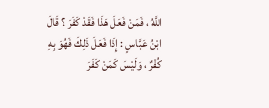اللَّهُ ، فَمَنْ فَعَلَ هَذَا فَقَدْ كَفَرَ ؟ قَالَ ابْنُ عَبَّاسٍ : إِذَا فَعَلَ ذَلِكَ فَهُوَ بِهِ كُفْرٌ ، وَلَيْسَ كَمَنْ كَفَرَ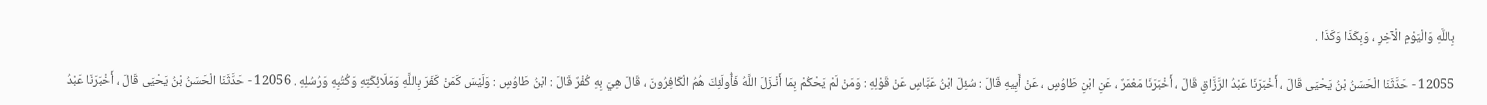بِاللَّهِ وَالْيَوْمِ الْآخِرِ ، وَبِكَذَا وَكَذَا .

12055 - حَدَّثَنَا الْحَسَنُ بْنُ يَحْيَى قَالَ ، أَخْبَرَنَا عَبْدُ الرَّزَّاقِ قَالَ ، أَخْبَرَنَا مَعْمَرٌ ، عَنِ ابْنِ طَاوُسٍ ، عَنْ أَبِيهِ قَالَ : سُئِلَ ابْنُ عَبَّاسٍ عَنْ قَوْلِهِ : وَمَنْ لَمْ يَحْكُمْ بِمَا أَنْـزَلَ اللَّهُ فَأُولَئِكَ هُمُ الْكَافِرُونَ ، قَالَ هِيَ بِهِ كُفْرٌ قَالَ : ابْنُ طَاوُسٍ : وَلَيْسَ كَمَنْ كَفَرَ بِاللَّهِ وَمَلَائِكَتِهِ وَكُتُبِهِ وَرُسُلِهِ . 12056 - حَدَّثَنَا الْحَسَنُ بْنُ يَحْيَى قَالَ ، أَخْبَرَنَا عَبْدُ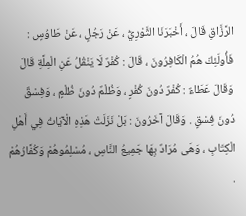الرَّزَّاقِ قَالَ ، أَخْبَرَنَا الثَّوْرِيُّ ، عَنْ رَجُلٍ ، عَنْ طَاوُسٍ : فَأُولَئِكَ هُمُ الْكَافِرُونَ ، قَالَ : كُفْرٌ لَا يَنْقُلُ عَنِ الْمِلَّةِ قَالَ وَقَالَ عَطَاءٌ : كُفْرٌ دُونَ كُفْرٍ ، وَظُلْمٌ دُونَ ظُلْمٍ ، وَفِسْقٌ دُونَ فِسْقٍ . وَقَالَ آخَرُونَ : بَلْ نَزَلَتْ هَذِهِ الْآيَاتُ فِي أَهْلِ الْكِتَابِ ، وَهَى مُرَادٌ بِهَا جَمِيعُ النَّاسِ ، مُسْلِمُوهُمْ وَكُفَّارُهُمْ .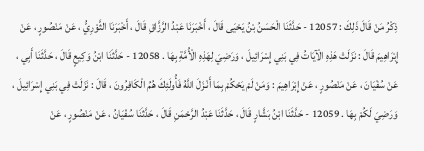ذِكْرُ مَنْ قَالَ ذَلِكَ : 12057 - حَدَّثَنَا الْحَسَنُ بْنُ يَحْيَى قَالَ ، أَخْبَرَنَا عَبْدُ الرَّزَّاقِ قَالَ ، أَخْبَرَنَا الثَّوْرِيُّ ، عَنْ مَنْصُورٍ ، عَنْ إِبْرَاهِيمَ قَالَ : نَزَلَتْ هَذِهِ الْآيَاتُ فِي بَنِي إِسْرَائِيلَ ، وَرَضِيَ لِهَذِهِ الْأُمَّةِ بِهَا . 12058 - حَدَّثَنَا ابْنُ وَكِيعٍ قَالَ ، حَدَّثَنَا أَبِي ، عَنْ سُفْيَانَ ، عَنْ مَنْصُورٍ ، عَنْ إِبْرَاهِيمَ : وَمَنْ لَمْ يَحْكُمْ بِمَا أَنْـزَلَ اللَّهُ فَأُولَئِكَ هُمُ الْكَافِرُونَ ، قَالَ : نَزَلَتْ فِي بَنِي إِسْرَائِيلَ ، وَرَضِيَ لَكُمْ بِهَا . 12059 - حَدَّثَنَا ابْنُ بَشَّارٍ قَالَ ، حَدَّثَنَا عَبْدُ الرَّحْمَنِ قَالَ ، حَدَّثَنَا سُفْيَانُ ، عَنْ مَنْصُورٍ ، عَنْ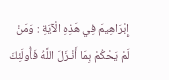إِبْرَاهِيمَ فِي هَذِهِ الْآيَةِ : وَمَنْ لَمْ يَحْكُمْ بِمَا أَنْـزَلَ اللَّهُ فَأُولَئِكَ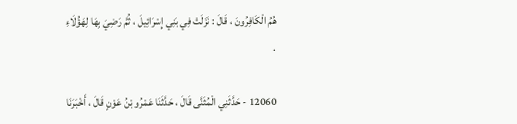هُمُ الْكَافِرُونَ ، قَالَ : نَزَلَتْ فِي بَنِي إِسْرَائِيلَ ، ثُمَّ رَضِيَ بِهَا لِهَؤُلَاءِ .

12060 - حَدَّثَنِي الْمُثَنَّى قَالَ ، حَدَّثَنَا عَمْرُو بْنُ عَوْنٍ قَالَ ، أَخْبَرَنَا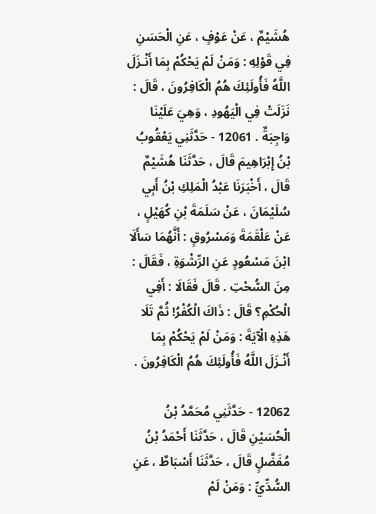هُشَيْمٌ ، عَنْ عَوْفٍ ، عَنِ الْحَسَنِ فِي قَوْلِهِ : وَمَنْ لَمْ يَحْكُمْ بِمَا أَنْـزَلَ اللَّهُ فَأُولَئِكَ هُمُ الْكَافِرُونَ ، قَالَ : نَزَلَتْ فِي الْيَهُودِ ، وَهِيَ عَلَيْنَا وَاجِبَةٌ . 12061 - حَدَّثَنِي يَعْقُوبُ بْنُ إِبْرَاهِيمَ قَالَ ، حَدَّثَنَا هُشَيْمٌ قَالَ ، أَخْبَرَنَا عَبْدُ الْمَلِكِ بْنُ أَبِي سُلَيْمَانَ ، عَنْ سَلَمَةَ بْنِ كُهَيْلٍ ، عَنْ عَلْقَمَةَ وَمَسْرُوقٍ : أَنَّهُمَا سَأَلَا ابْنَ مَسْعُودٍ عَنِ الرِّشْوَةِ ، فَقَالَ : مِنَ السُّحْتِ . قَالَ فَقَالَا : أَفِي الْحُكْمِ؟ قَالَ : ذَاكَ الْكُفْرُ! ثُمَّ تَلَا هَذِهِ الْآيَةَ : وَمَنْ لَمْ يَحْكُمْ بِمَا أَنْـزَلَ اللَّهُ فَأُولَئِكَ هُمُ الْكَافِرُونَ .

12062 - حَدَّثَنِي مُحَمَّدُ بْنُ الْحُسَيْنِ قَالَ ، حَدَّثَنَا أَحْمَدُ بْنُ مُفَضَّلٍ قَالَ ، حَدَّثَنَا أَسْبَاطٌ ، عَنِ السُّدِّيِّ : وَمَنْ لَمْ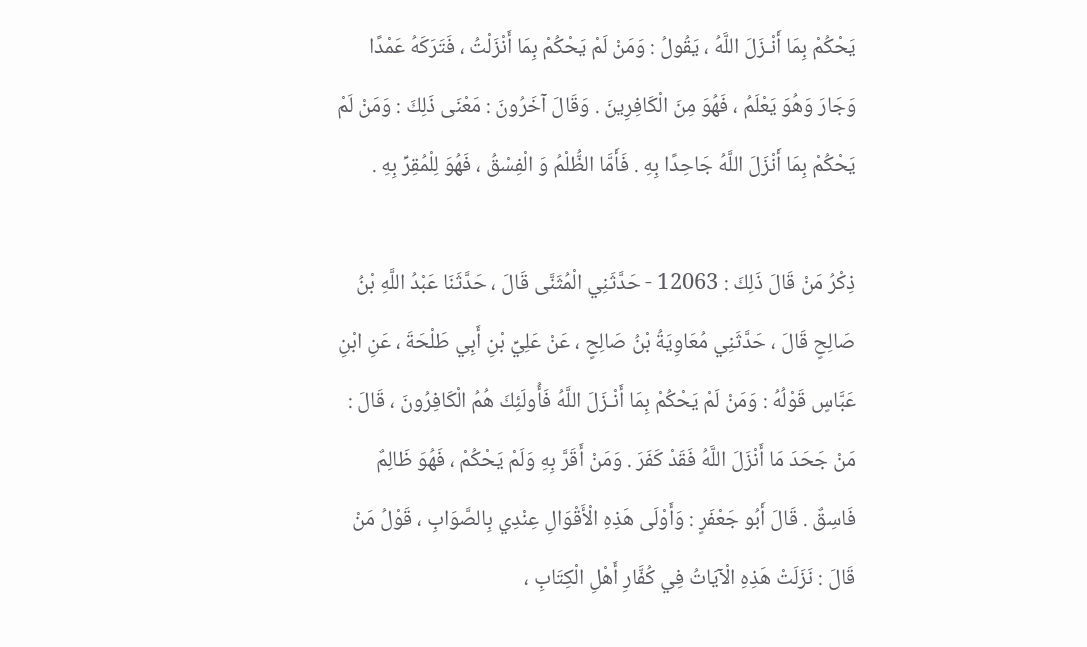يَحْكُمْ بِمَا أَنْـزَلَ اللَّهُ ، يَقُولُ : وَمَنْ لَمْ يَحْكُمْ بِمَا أَنْزَلْتُ ، فَتَرَكَهُ عَمْدًا وَجَارَ وَهُوَ يَعْلَمُ ، فَهُوَ مِنَ الْكَافِرِينَ . وَقَالَ آخَرُونَ : مَعْنَى ذَلِكَ : وَمَنْ لَمْ يَحْكُمْ بِمَا أَنْزَلَ اللَّهُ جَاحِدًا بِهِ . فَأَمَّا الظُّلْمُ وَ الْفِسْقُ ، فَهُوَ لِلْمُقِرِّ بِهِ .

ذِكْرُ مَنْ قَالَ ذَلِكَ : 12063 - حَدَّثَنِي الْمُثَنَّى قَالَ ، حَدَّثَنَا عَبْدُ اللَّهِ بْنُ صَالِحٍ قَالَ ، حَدَّثَنِي مُعَاوِيَةُ بْنُ صَالِحٍ ، عَنْ عَلِيِّ بْنِ أَبِي طَلْحَةَ ، عَنِ ابْنِ عَبَّاسٍ قَوْلُهُ : وَمَنْ لَمْ يَحْكُمْ بِمَا أَنْـزَلَ اللَّهُ فَأُولَئِكَ هُمُ الْكَافِرُونَ ، قَالَ : مَنْ جَحَدَ مَا أَنْزَلَ اللَّهُ فَقَدْ كَفَرَ . وَمَنْ أَقَرَّ بِهِ وَلَمْ يَحْكُمْ ، فَهُوَ ظَالِمٌ فَاسِقٌ . قَالَ أَبُو جَعْفَرٍ : وَأَوْلَى هَذِهِ الْأَقْوَالِ عِنْدِي بِالصَّوَابِ ، قَوْلُ مَنْ قَالَ : نَزَلَتْ هَذِهِ الْآيَاتُ فِي كُفَّارِ أَهْلِ الْكِتَابِ ،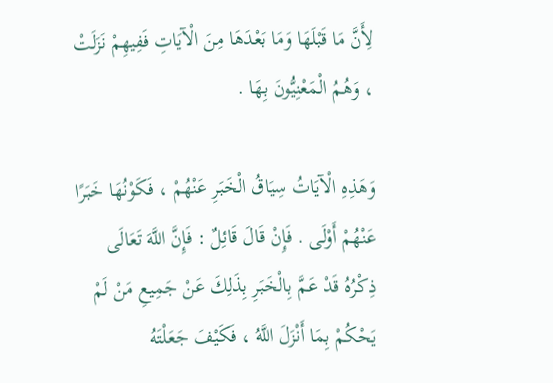لِأَنَّ مَا قَبْلَهَا وَمَا بَعْدَهَا مِنَ الْآيَاتِ فَفِيهِمْ نَزَلَتْ ، وَهُمُ الْمَعْنِيُّونَ بِهَا .

وَهَذِهِ الْآيَاتُ سِيَاقُ الْخَبَرِ عَنْهُمْ ، فَكَوْنُهَا خَبَرًا عَنْهُمْ أَوْلَى . فَإِنْ قَالَ قَائِلٌ : فَإِنَّ اللَّهَ تَعَالَى ذِكْرُهُ قَدْ عَمَّ بِالْخَبَرِ بِذَلِكَ عَنْ جَمِيعِ مَنْ لَمْ يَحْكُمْ بِمَا أَنْزَلَ اللَّهُ ، فَكَيْفَ جَعَلْتَهُ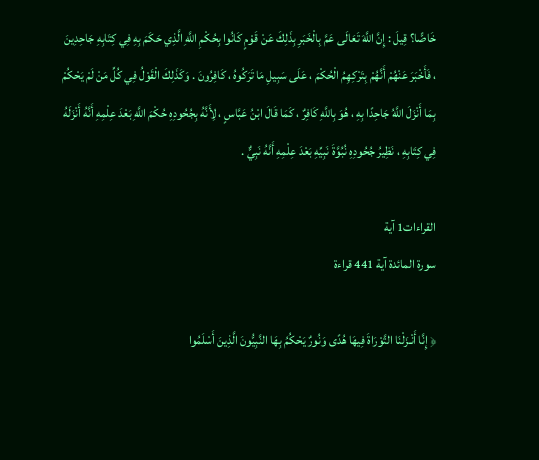خَاصًّا؟ قِيلَ : إِنَّ اللَّهَ تَعَالَى عَمَّ بِالْخَبَرِ بِذَلِكَ عَنْ قَوْمٍ كَانُوا بِحُكْمِ اللَّهِ الَّذِي حَكَمَ بِهِ فِي كِتَابِهِ جَاحِدِينَ ، فَأَخْبَرَ عَنْهُمْ أَنَّهُمْ بِتَرْكِهِمُ الْحُكْمَ ، عَلَى سَبِيلِ مَا تَرَكُوهُ ، كَافِرُونَ . وَكَذَلِكَ الْقَوْلُ فِي كُلِّ مَنْ لَمْ يَحْكُمْ بِمَا أَنْزَلَ اللَّهُ جَاحِدًا بِهِ ، هُوَ بِاللَّهِ كَافِرٌ ، كَمَا قَالَ ابْنُ عَبَّاسٍ ، لِأَنَّهُ بِجُحُودِهِ حُكْمَ اللَّهِ بَعْدَ عِلْمِهِ أَنَّهُ أَنْزَلَهُ فِي كِتَابِهِ ، نَظِيرُ جُحُودِهِ نُبُوَّةَ نَبِيِّهِ بَعْدَ عِلْمِهِ أَنَّهُ نَبِيٌّ .

القراءات1 آية
سورة المائدة آية 441 قراءة

﴿ إِنَّا أَنْـزَلْنَا التَّوْرَاةَ فِيهَا هُدًى وَنُورٌ يَحْكُمُ بِهَا النَّبِيُّونَ الَّذِينَ أَسْلَمُوا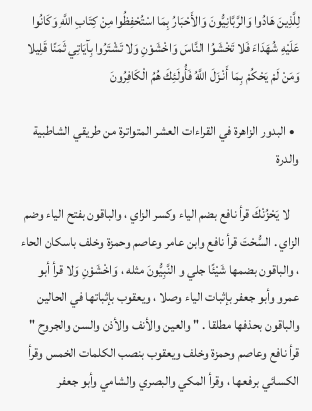لِلَّذِينَ هَادُوا وَالرَّبَّانِيُّونَ وَالأَحْبَارُ بِمَا اسْتُحْفِظُوا مِنْ كِتَابِ اللَّهِ وَكَانُوا عَلَيْهِ شُهَدَاءَ فَلا تَخْشَوُا النَّاسَ وَاخْشَوْنِ وَلا تَشْتَرُوا بِآيَاتِي ثَمَنًا قَلِيلا وَمَنْ لَمْ يَحْكُمْ بِمَا أَنْـزَلَ اللَّهُ فَأُولَئِكَ هُمُ الْكَافِرُونَ

  • البدور الزاهرة في القراءات العشر المتواترة من طريقي الشاطبية والدرة

    لا يَحْزُنْكَ قرأ نافع بضم الياء وكسر الزاي ، والباقون بفتح الياء وضم الزاي . السُّحْتَ قرأ نافع وابن عامر وعاصم وحمزة وخلف باسكان الحاء ، والباقون بضمها شَيْئًا جلي و النَّبِيُّونَ مثله ، وَاخْشَوْنِ وَلا قرأ أبو عمرو وأبو جعفر بإثبات الياء وصلا ، ويعقوب بإثباتها في الحالين والباقون بحذفها مطلقا . " والعين والأنف والأذن والسن والجروح " قرأ نافع وعاصم وحمزة وخلف ويعقوب بنصب الكلمات الخمس وقرأ الكسائي برفعها ، وقرأ المكي والبصري والشامي وأبو جعفر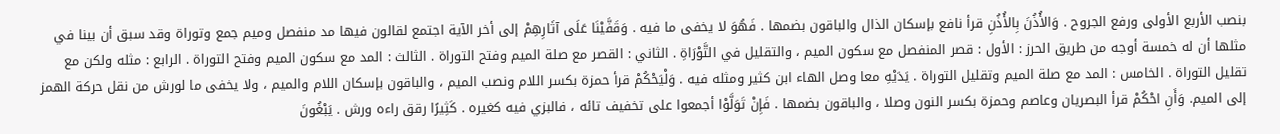بنصب الأربع الأولى ورفع الجروح . وَالأُذُنَ بِالأُذُنِ قرأ نافع بإسكان الذال والباقون بضمها . فَهُوَ لا يخفى ما فيه . وَقَفَّيْنَا عَلَى آثَارِهِمْ إلى أخر الآية اجتمع لقالون فيها مد منفصل وميم جمع وتوراة وقد سبق أن بينا في مثلها أن له خمسة أوجه من طريق الحرز : الأول : قصر المنفصل مع سكون الميم ، والتقليل في التَّوْرَاةِ . الثاني : القصر مع صلة الميم وفتح التوراة . الثالث : المد مع سكون الميم وفتح التوراة . الرابع : مثله ولكن مع تقليل التوراة . الخامس : المد مع صلة الميم وتقليل التوراة . يَدَيْهِ معا وصل الهاء ابن كثير ومثله فيه . وَلْيَحْكُمْ قرأ حمزة بكسر اللام ونصب الميم ، والباقون بإسكان اللام والميم ، ولا يخفى ما لورش من نقل حركة الهمز إلى الميم. وَأَنِ احْكُمْ قرأ البصريان وعاصم وحمزة بكسر النون وصلا ، والباقون بضمها . فَإِنْ تَوَلَّوْا أجمعوا على تخفيف تائه ، فالبزي فيه كغيره . كَثِيرًا رقق راءه ورش . يَبْغُونَ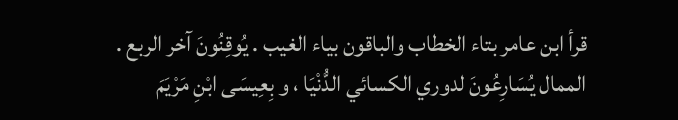قرأ ابن عامر بتاء الخطاب والباقون بياء الغيب . يُوقِنُونَ آخر الربع . الممال يُسَارِعُونَ لدوري الكسائي الدُّنْيَا ، و بِعِيسَى ابْنِ مَرْيَمَ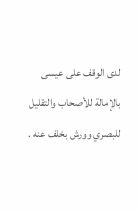لدى الوقف على عيسى بالإمالة للأصحاب والتقليل للبصري وورش بخلف عنه .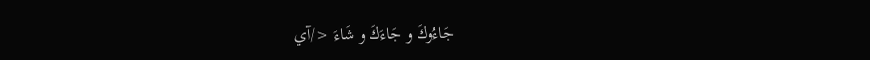جَاءُوكَ و جَاءَكَ و شَاءَ </آي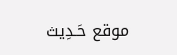موقع حَـدِيث